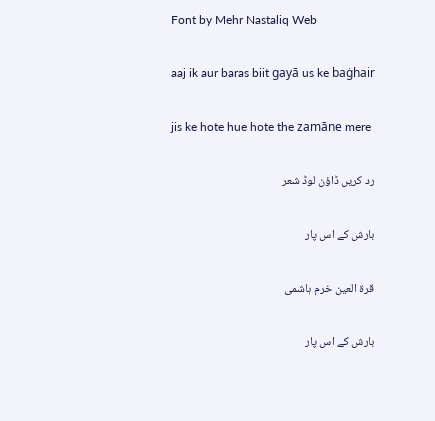Font by Mehr Nastaliq Web

aaj ik aur baras biit gayā us ke baġhair

jis ke hote hue hote the zamāne mere

رد کریں ڈاؤن لوڈ شعر

بارش کے اس پار

قرۃ العین خرم ہاشمی

بارش کے اس پار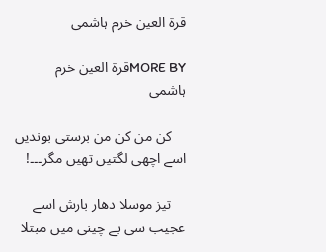قرۃ العین خرم ہاشمی

MORE BYقرۃ العین خرم ہاشمی

    کن من کن من برستی بوندیں اسے اچھی لگتیں تھیں مگر۔۔۔!

    تیز موسلا دھار بارش اسے عجیب سی بے چینی میں مبتلا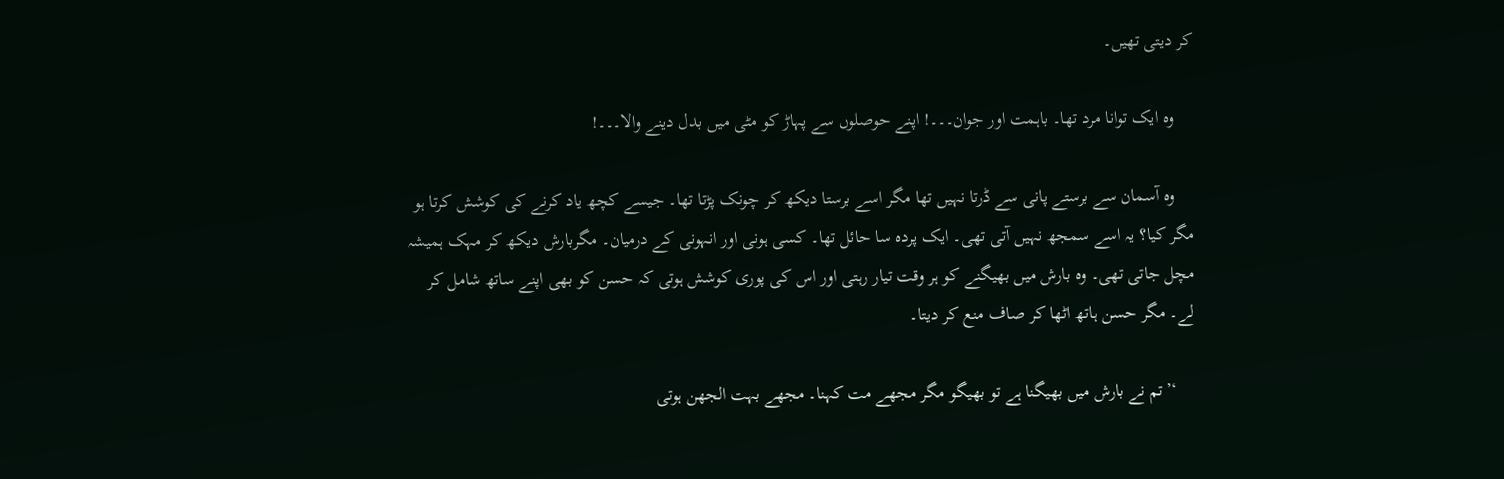کر دیتی تھیں۔

    وہ ایک توانا مرد تھا۔ باہمت اور جوان۔۔۔! اپنے حوصلوں سے پہاڑ کو مٹی میں بدل دینے والا۔۔۔!

    وہ آسمان سے برستے پانی سے ڈرتا نہیں تھا مگر اسے برستا دیکھ کر چونک پڑتا تھا۔ جیسے کچھ یاد کرنے کی کوشش کرتا ہو مگر کیا؟ یہ اسے سمجھ نہیں آتی تھی۔ ایک پردہ سا حائل تھا۔ کسی ہونی اور انہونی کے درمیان۔ مگربارش دیکھ کر مہک ہمیشہ مچل جاتی تھی۔ وہ بارش میں بھیگنے کو ہر وقت تیار رہتی اور اس کی پوری کوشش ہوتی کہ حسن کو بھی اپنے ساتھ شامل کر لے۔ مگر حسن ہاتھ اٹھا کر صاف منع کر دیتا۔

    ‘’تم نے بارش میں بھیگنا ہے تو بھیگو مگر مجھے مت کہنا۔ مجھے بہت الجھن ہوتی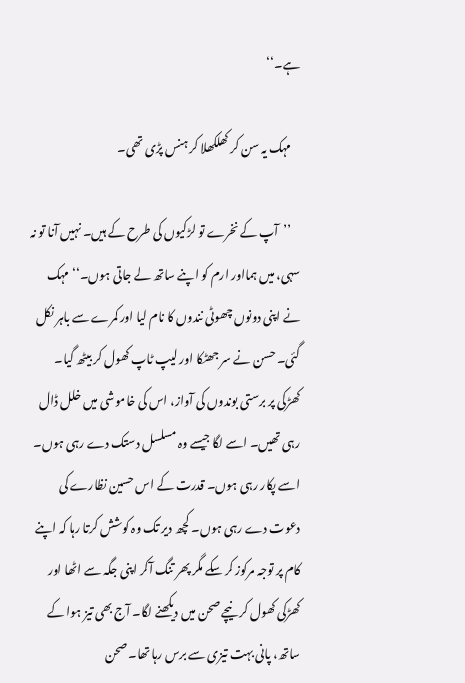ہے۔‘‘

    مہک یہ سن کر کھلکھلا کر ہنس پڑی تھی۔

    ’’آپ کے نخرے تو لڑکیوں کی طرح کے ہیں۔ نہیں آنا تو نہ سہی، میں ہمااور ارم کو اپنے ساتھ لے جاتی ہوں۔‘‘ مہک نے اپنی دونوں چھوٹی نندوں کا نام لیا اور کمرے سے باہر نکل گئی۔ حسن نے سر جھٹکا اور لیپ ٹاپ کھول کر بیٹھ گیا۔ کھڑکی پر برستی بوندوں کی آواز، اس کی خاموشی میں خلل ڈال رہی تھیں۔ اسے لگا جیسے وہ مسلسل دستک دے رہی ہوں۔ اسے پکار رہی ہوں۔ قدرت کے اس حسین نظارے کی دعوت دے رہی ہوں۔ کچھ دیر تک وہ کوشش کرتا رہا کہ اپنے کام پر توجہ مرکوز کر سکے مگر پھر تنگ آکر اپنی جگہ سے اٹھا اور کھڑکی کھول کر نیچے صحن میں دیکھنے لگا۔ آج بھی تیز ہوا کے ساتھ، پانی بہت تیزی سے برس رہا تھا۔ صحن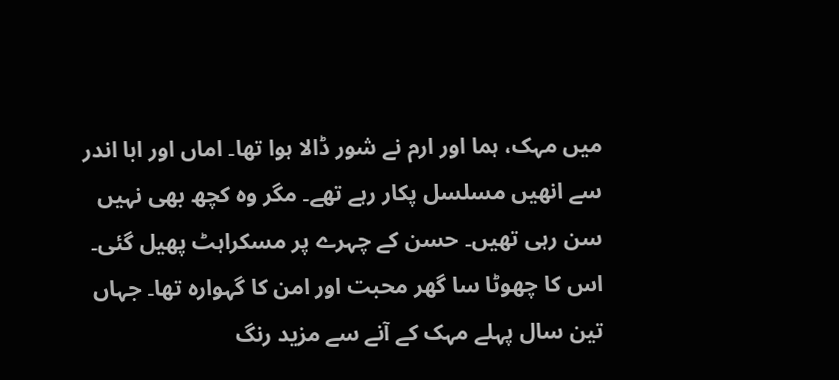میں مہک، ہما اور ارم نے شور ڈالا ہوا تھا۔ اماں اور ابا اندر سے انھیں مسلسل پکار رہے تھے۔ مگر وہ کچھ بھی نہیں سن رہی تھیں۔ حسن کے چہرے پر مسکراہٹ پھیل گئی۔ اس کا چھوٹا سا گھر محبت اور امن کا گہوارہ تھا۔ جہاں تین سال پہلے مہک کے آنے سے مزید رنگ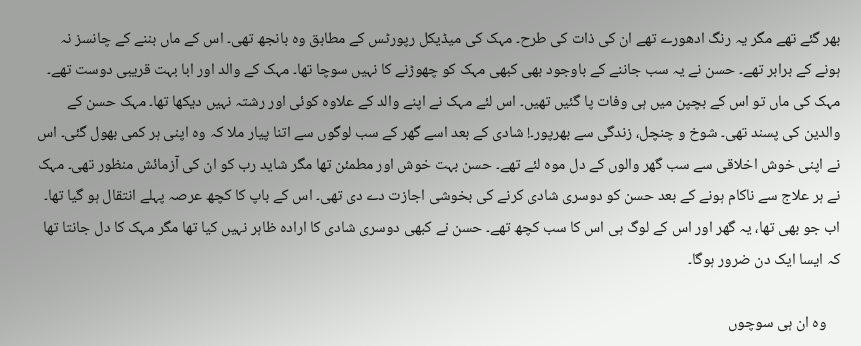بھر گئے تھے مگر یہ رنگ ادھورے تھے ان کی ذات کی طرح۔ مہک کی میڈیکل رپورٹس کے مطابق وہ بانجھ تھی۔ اس کے ماں بننے کے چانسز نہ ہونے کے برابر تھے۔ حسن نے یہ سب جاننے کے باوجود بھی کبھی مہک کو چھوڑنے کا نہیں سوچا تھا۔ مہک کے والد اور ابا بہت قریبی دوست تھے۔ مہک کی ماں تو اس کے بچپن میں ہی وفات پا گئیں تھیں۔ اس لئے مہک نے اپنے والد کے علاوہ کوئی اور رشتہ نہیں دیکھا تھا۔ مہک حسن کے والدین کی پسند تھی۔ شوخ و چنچل، زندگی سے بھرپور۔! شادی کے بعد اسے گھر کے سب لوگوں سے اتنا پیار ملا کہ وہ اپنی ہر کمی بھول گئی۔ اس نے اپنی خوش اخلاقی سے سب گھر والوں کے دل موہ لئے تھے۔ حسن بہت خوش اور مطمئن تھا مگر شاید رب کو ان کی آزمائش منظور تھی۔ مہک نے ہر علاج سے ناکام ہونے کے بعد حسن کو دوسری شادی کرنے کی بخوشی اجازت دے دی تھی۔ اس کے باپ کا کچھ عرصہ پہلے انتقال ہو گیا تھا۔ اب جو بھی تھا، یہ گھر اور اس کے لوگ ہی اس کا سب کچھ تھے۔ حسن نے کبھی دوسری شادی کا ارادہ ظاہر نہیں کیا تھا مگر مہک کا دل جانتا تھا کہ ایسا ایک دن ضرور ہوگا۔

    وہ ان ہی سوچوں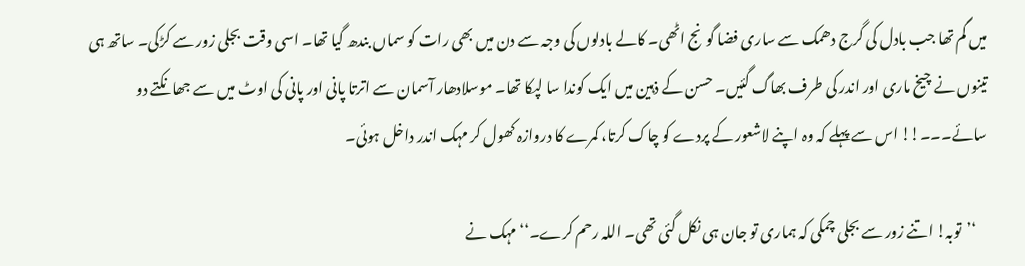میں گم تھا جب بادل کی گرج دھمک سے ساری فضا گونج اٹھی۔ کالے بادلوں کی وجہ سے دن میں بھی رات کو سماں بندھ گیا تھا۔ اسی وقت بجلی زور سے کڑکی۔ ساتھ ہی تینوں نے چیخ ماری اور اندر کی طرف بھاگ گئیں۔ حسن کے ذہین میں ایک کوندا سا لپکا تھا۔ موسلادھار آسمان سے اترتا پانی اور پانی کی اوٹ میں سے جھانکتے دو سائے۔۔۔!! اس سے پہلے کہ وہ اپنے لاشعور کے پردے کو چاک کرتا، کمرے کا دروازہ کھول کر مہک اندر داخل ہوئی۔

    ‘’توبہ! اتنے زور سے بجلی چمکی کہ ہماری تو جان ہی نکل گئی تھی۔ اللہ رحم کرے۔‘‘ مہک نے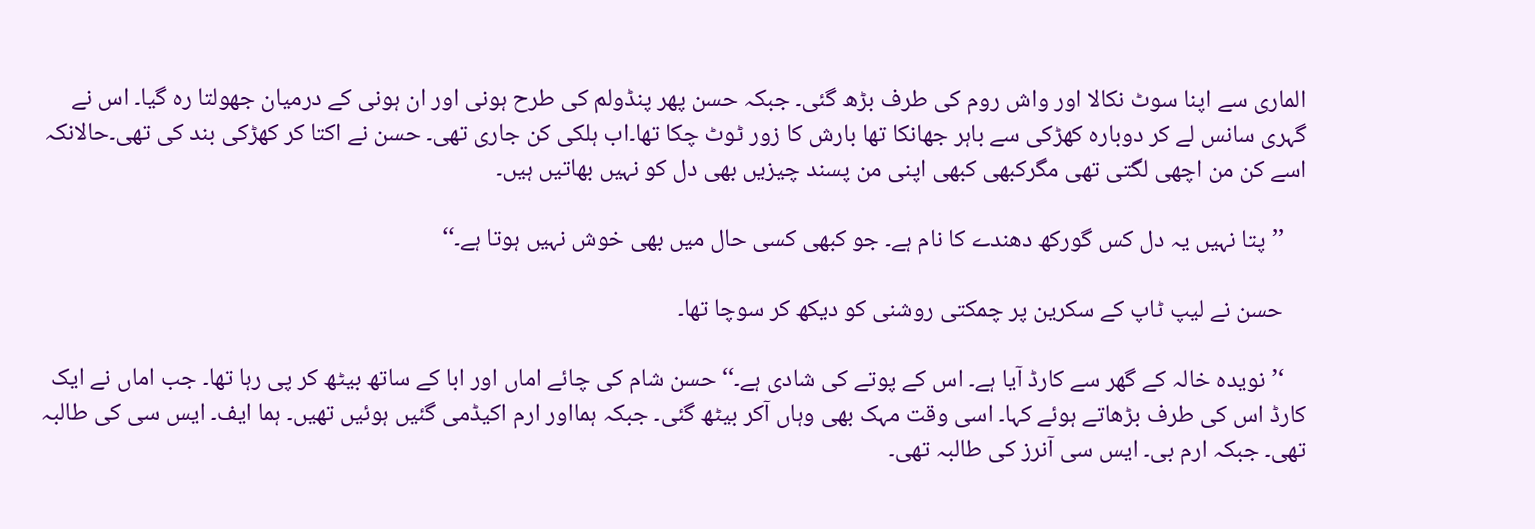الماری سے اپنا سوٹ نکالا اور واش روم کی طرف بڑھ گئی۔ جبکہ حسن پھر پنڈولم کی طرح ہونی اور ان ہونی کے درمیان جھولتا رہ گیا۔ اس نے گہری سانس لے کر دوبارہ کھڑکی سے باہر جھانکا تھا بارش کا زور ٹوٹ چکا تھا۔اب ہلکی کن جاری تھی۔ حسن نے اکتا کر کھڑکی بند کی تھی۔حالانکہ اسے کن من اچھی لگتی تھی مگرکبھی کبھی اپنی من پسند چیزیں بھی دل کو نہیں بھاتیں ہیں۔

    ’’پتا نہیں یہ دل کس گورکھ دھندے کا نام ہے۔ جو کبھی کسی حال میں بھی خوش نہیں ہوتا ہے۔‘‘

    حسن نے لیپ ٹاپ کے سکرین پر چمکتی روشنی کو دیکھ کر سوچا تھا۔

    ‘’نویدہ خالہ کے گھر سے کارڈ آیا ہے۔ اس کے پوتے کی شادی ہے۔‘‘ حسن شام کی چائے اماں اور ابا کے ساتھ بیٹھ کر پی رہا تھا۔ جب اماں نے ایک کارڈ اس کی طرف بڑھاتے ہوئے کہا۔ اسی وقت مہک بھی وہاں آکر بیٹھ گئی۔ جبکہ ہمااور ارم اکیڈمی گئیں ہوئیں تھیں۔ ہما ایف۔ ایس سی کی طالبہ تھی۔ جبکہ ارم بی۔ ایس سی آنرز کی طالبہ تھی۔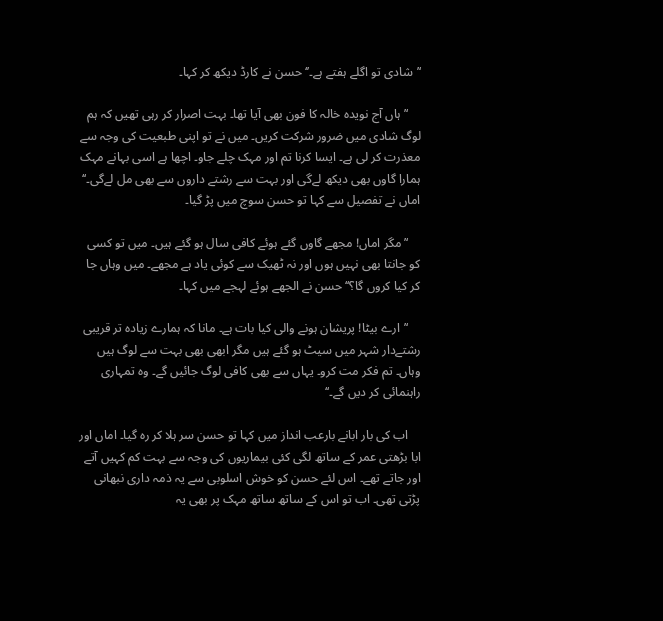‘’شادی تو اگلے ہفتے ہے۔’‘ حسن نے کارڈ دیکھ کر کہا۔

    ‘’ہاں آج نویدہ خالہ کا فون بھی آیا تھا۔ بہت اصرار کر رہی تھیں کہ ہم لوگ شادی میں ضرور شرکت کریں۔ میں نے تو اپنی طبعیت کی وجہ سے معذرت کر لی ہے۔ ایسا کرنا تم اور مہک چلے جاو۔ اچھا ہے اسی بہانے مہک ہمارا گاوں بھی دیکھ لےگی اور بہت سے رشتے داروں سے بھی مل لےگی۔‘‘ اماں نے تفصیل سے کہا تو حسن سوچ میں پڑ گیا۔

    ‘’مگر اماں! مجھے گاوں گئے ہوئے کافی سال ہو گئے ہیں۔ میں تو کسی کو جانتا بھی نہیں ہوں اور نہ ٹھیک سے کوئی یاد ہے مجھے۔ میں وہاں جا کر کیا کروں گا؟‘‘ حسن نے الجھے ہوئے لہجے میں کہا۔

    ‘’ارے بیٹا! پریشان ہونے والی کیا بات ہے۔ مانا کہ ہمارے زیادہ تر قریبی رشتےدار شہر میں سیٹ ہو گئے ہیں مگر ابھی بھی بہت سے لوگ ہیں وہاں۔ تم فکر مت کرو۔ یہاں سے بھی کافی لوگ جائیں گے۔ وہ تمہاری راہنمائی کر دیں گے۔‘‘

    اب کی بار ابانے بارعب انداز میں کہا تو حسن سر ہلا کر رہ گیا۔ اماں اور ابا بڑھتی عمر کے ساتھ لگی کئی بیماریوں کی وجہ سے بہت کم کہیں آتے اور جاتے تھے۔ اس لئے حسن کو خوش اسلوبی سے یہ ذمہ داری نبھانی پڑتی تھی۔ اب تو اس کے ساتھ ساتھ مہک پر بھی یہ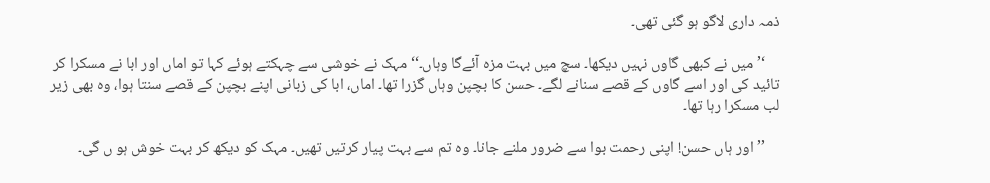ذمہ داری لاگو ہو گئی تھی۔

    ‘’میں نے کبھی گاوں نہیں دیکھا۔ سچ میں بہت مزہ آئےگا وہاں۔‘‘ مہک نے خوشی سے چہکتے ہوئے کہا تو اماں اور ابا نے مسکرا کر تائید کی اور اسے گاوں کے قصے سنانے لگے۔ حسن کا بچپن وہاں گزرا تھا۔ اماں، ابا کی زبانی اپنے بچپن کے قصے سنتا ہوا، وہ بھی زیر لب مسکرا رہا تھا۔

    ’’اور ہاں حسن! اپنی رحمت بوا سے ضرور ملنے جانا۔ وہ تم سے بہت پیار کرتیں تھیں۔ مہک کو دیکھ کر بہت خوش ہو ں گی۔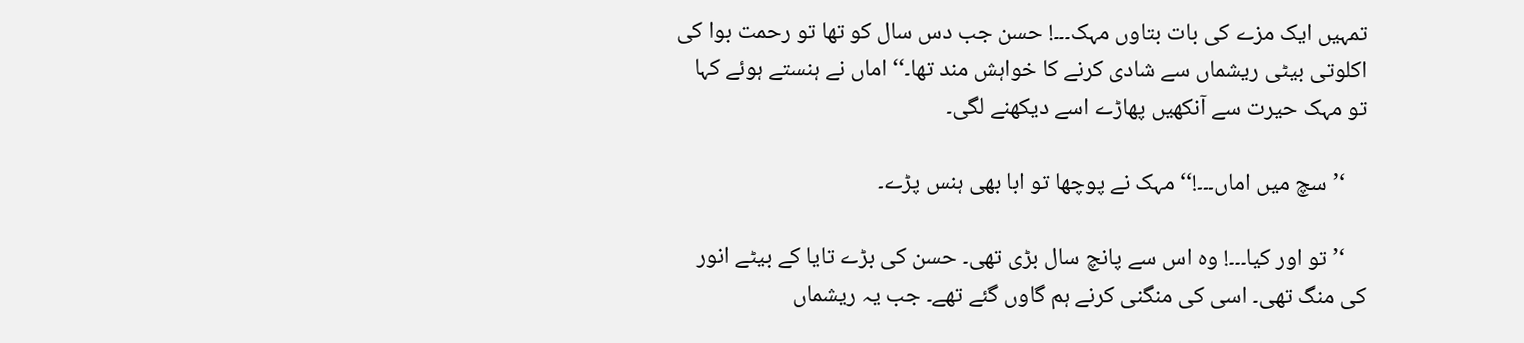تمہیں ایک مزے کی بات بتاوں مہک۔۔۔! حسن جب دس سال کو تھا تو رحمت بوا کی اکلوتی بیٹی ریشماں سے شادی کرنے کا خواہش مند تھا۔‘‘ اماں نے ہنستے ہوئے کہا تو مہک حیرت سے آنکھیں پھاڑے اسے دیکھنے لگی۔

    ‘’سچ میں اماں۔۔۔!‘‘ مہک نے پوچھا تو ابا بھی ہنس پڑے۔

    ‘’تو اور کیا۔۔۔! وہ اس سے پانچ سال بڑی تھی۔ حسن کی بڑے تایا کے بیٹے انور کی منگ تھی۔ اسی کی منگنی کرنے ہم گاوں گئے تھے۔ جب یہ ریشماں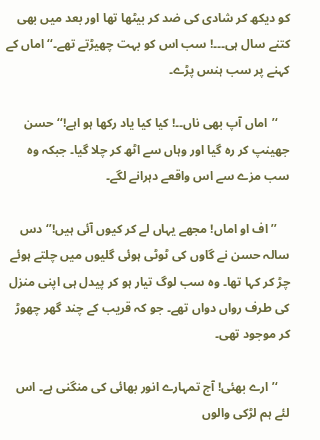کو دیکھ کر شادی کی ضد کر بیٹھا تھا اور بعد میں بھی کتنے سال ہی۔۔۔! سب اس کو بہت چھیڑتے تھے۔‘‘ اماں کے کہنے پر سب ہنس پڑے۔

    ‘’اماں آپ بھی ناں۔۔! کیا کیا یاد رکھا ہو اہے!‘‘ حسن جھینپ کر رہ گیا اور وہاں سے اٹھ کر چلا گیا۔ جبکہ وہ سب مزے سے اس واقعے دہرانے لگے۔

    ’’اف او اماں! مجھے یہاں لے کر کیوں آئی ہیں!’‘ دس سالہ حسن نے گاوں کی ٹوٹی ہوئی گلیوں میں چلتے ہوئے چڑ کر کہا تھا۔ وہ سب لوگ تیار ہو کر پیدل ہی اپنی منزل کی طرف رواں دواں تھے۔ جو کہ قریب کے چند گھر چھوڑ کر موجود تھی۔

    ‘’ارے بھئی! آج تمہارے انور بھائی کی منگنی ہے۔ اس لئے ہم لڑکی والوں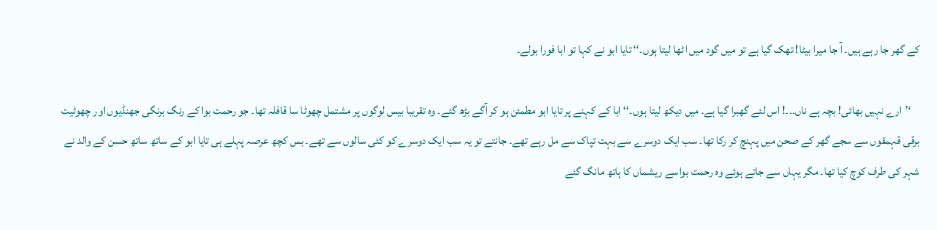کے گھر جا رہے ہیں۔ آ جا میرا بیٹا! تھک گیا ہے تو میں گود میں اٹھا لیتا ہوں۔‘‘ تایا ابو نے کہا تو ابا فورا بولے۔

    ‘’ارے نہیں بھائی! بچہ ہے ناں۔۔۔! اس لئے گھبرا گیا ہے۔ میں دیکھ لیتا ہوں۔‘‘ ابا کے کہنے پر تایا ابو مطمئن ہو کر آگے بڑھ گئے۔ وہ تقریبا بیس لوگوں پر مشتمل چھوٹا سا قافلہ تھا۔ جو رحمت بوا کے رنگ برنگی جھنڈیوں اور چھوٹیت برقی قہمقوں سے سجے گھر کے صحن میں پہنچ کر رکا تھا۔ سب ایک دوسرے سے بہت تپاک سے مل رہے تھے۔ جانتے تو یہ سب ایک دوسرے کو کئی سالوں سے تھے۔ بس کچھ عرصہ پہلے ہی تایا ابو کے ساتھ ساتھ حسن کے والد نے شہر کی طرف کوچ کیا تھا۔ مگر یہاں سے جاتے ہوئے وہ رحمت بواسے ریشماں کا ہاتھ مانگ گئے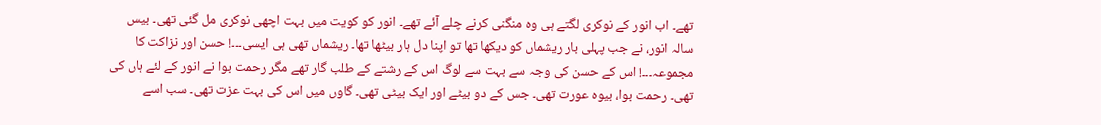تھے۔ اب انور کے نوکری لگتے ہی وہ منگنی کرنے چلے آئے تھے۔ انور کو کویت میں بہت اچھی نوکری مل گئی تھی۔ بیس سالہ انور، نے جب پہلی بار ریشماں کو دیکھا تھا تو اپنا دل ہار بیٹھا تھا۔ ریشماں تھی ہی ایسی۔۔۔! حسن اور نزاکت کا مجموعہ۔۔۔! اس کے حسن کی وجہ سے بہت سے لوگ اس کے رشتے کے طلب گار تھے مگر رحمت بوا نے انور کے لئے ہاں کی تھی۔ رحمت بوا، بیوہ عورت تھی۔ جس کے دو بیٹے اور ایک بیٹی تھی۔ گاوں میں اس کی بہت عزت تھی۔ سب اسے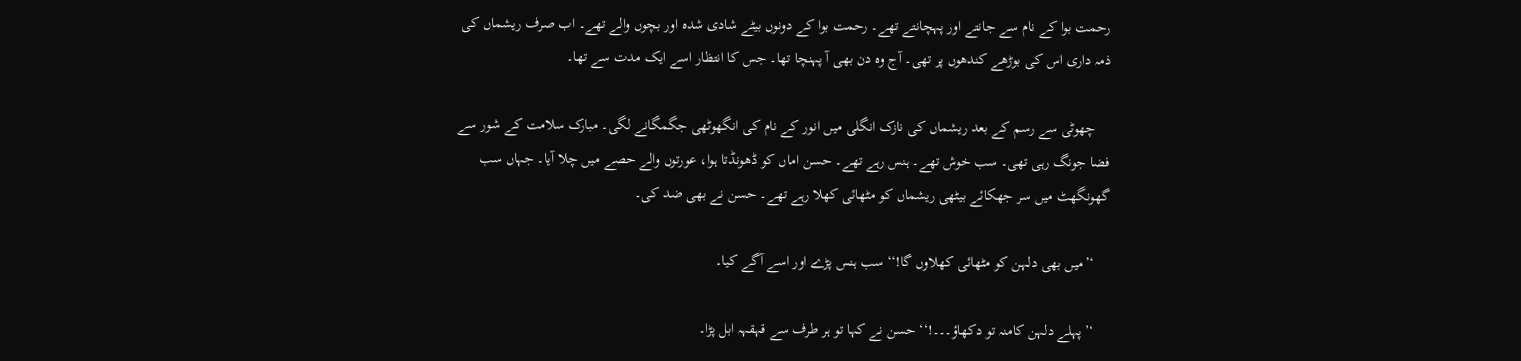رحمت بوا کے نام سے جانتے اور پہچانتے تھے۔ رحمت بوا کے دونوں بیٹے شادی شدہ اور بچوں والے تھے۔ اب صرف ریشماں کی ذمہ داری اس کی بوڑھے کندھوں پر تھی۔ آج وہ دن بھی آ پہنچا تھا۔ جس کا انتظار اسے ایک مدت سے تھا۔

    چھوٹی سے رسم کے بعد ریشماں کی نازک انگلی میں انور کے نام کی انگھوٹھی جگمگانے لگی۔ مبارک سلامت کے شور سے فضا جونگ رہی تھی۔ سب خوش تھے۔ ہنس رہے تھے۔ حسن اماں کو ڈھونڈتا ہوا، عورتوں والے حصے میں چلا آیا۔ جہاں سب گھونگھٹ میں سر جھکائے بیٹھی ریشماں کو مٹھائی کھلا رہے تھے۔ حسن نے بھی ضد کی۔

    ‘’میں بھی دلہن کو مٹھائی کھلاوں گا!‘‘ سب ہنس پڑے اور اسے آگے کیا۔

    ‘’پہلے دلہن کامنہ تو دکھاؤ۔۔۔!‘‘ حسن نے کہا تو ہر طرف سے قہقہہ ابل پڑا۔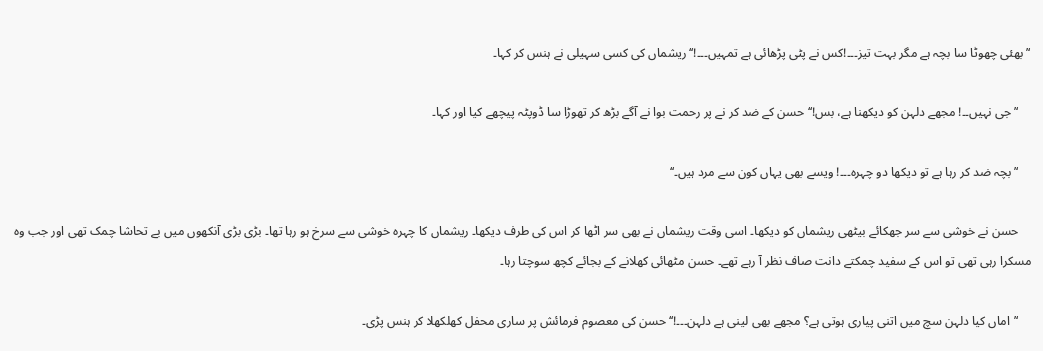‘’بھئی چھوٹا سا بچہ ہے مگر بہت تیز۔۔۔!کس نے پٹی پڑھائی ہے تمہیں۔۔۔!‘‘ ریشماں کی کسی سہیلی نے ہنس کر کہا۔

    ‘’جی نہیں۔۔! مجھے دلہن کو دیکھنا ہے، بس!‘‘ حسن کے ضد کر نے پر رحمت بوا نے آگے بڑھ کر تھوڑا سا ڈوپٹہ پیچھے کیا اور کہا۔

    ‘’بچہ ضد کر رہا ہے تو دیکھا دو چہرہ۔۔۔! ویسے بھی یہاں کون سے مرد ہیں۔‘‘

    حسن نے خوشی سے سر جھکائے بیٹھی ریشماں کو دیکھا۔ اسی وقت ریشماں نے بھی سر اٹھا کر اس کی طرف دیکھا۔ ریشماں کا چہرہ خوشی سے سرخ ہو رہا تھا۔ بڑی بڑی آنکھوں میں بے تحاشا چمک تھی اور جب وہ مسکرا رہی تھی تو اس کے سفید چمکتے دانت صاف نظر آ رہے تھے۔ حسن مٹھائی کھلانے کے بجائے کچھ سوچتا رہا۔

    ‘’اماں کیا دلہن سچ میں اتنی پیاری ہوتی ہے؟ مجھے بھی لینی ہے دلہن۔۔۔!‘‘ حسن کی معصوم فرمائش پر ساری محفل کھلکھلا کر ہنس پڑی۔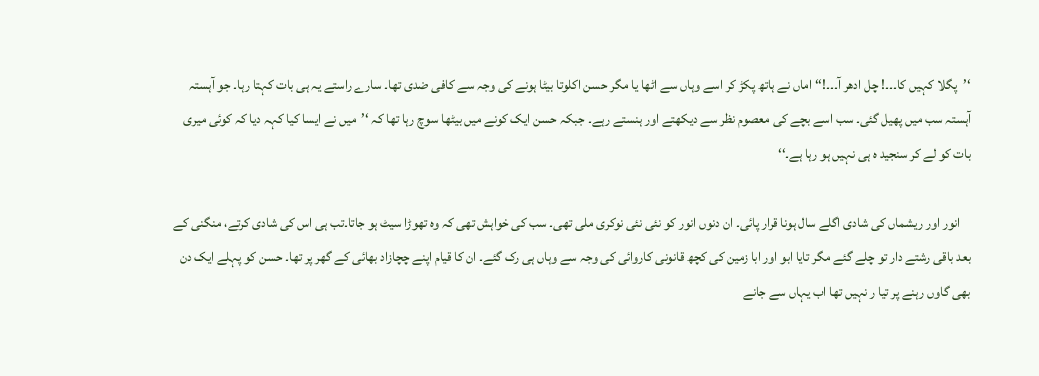‘’پگلا کہیں کا۔۔۔! چل ادھر آ۔۔۔!‘‘ اماں نے ہاتھ پکڑ کر اسے وہاں سے اٹھا یا مگر حسن اکلوتا بیٹا ہونے کی وجہ سے کافی ضدی تھا۔ سارے راستے یہ ہی بات کہتا رہا۔ جو آہستہ آہستہ سب میں پھیل گئی۔ سب اسے بچے کی معصوم نظر سے دیکھتے اور ہنستے رہے۔ جبکہ حسن ایک کونے میں بیٹھا سوچ رہا تھا کہ ‘’میں نے ایسا کیا کہہ دیا کہ کوئی میری بات کو لے کر سنجید ہ ہی نہیں ہو رہا ہے۔‘‘

    انور اور ریشماں کی شادی اگلے سال ہونا قرار پائی۔ ان دنوں انور کو نئی نئی نوکری ملی تھی۔ سب کی خواہش تھی کہ وہ تھوڑا سیٹ ہو جاتا۔تب ہی اس کی شادی کرتے، منگنی کے بعد باقی رشتے دار تو چلے گئے مگر تایا ابو اور ابا زمین کی کچھ قانونی کاروائی کی وجہ سے وہاں ہی رک گئے۔ ان کا قیام اپنے چچازاد بھائی کے گھر پر تھا۔ حسن کو پہلے ایک دن بھی گاوں رہنے پر تیا ر نہیں تھا اب یہاں سے جانے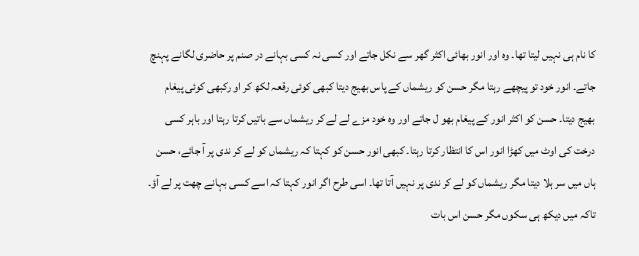کا نام ہی نہیں لیتا تھا۔ وہ اور انور بھائی اکثر گھر سے نکل جاتے اور کسی نہ کسی بہانے در صنم پر حاضری لگانے پہنچ جاتے۔ انور خود تو پیچھے رہتا مگر حسن کو ریشماں کے پاس بھیج دیتا کبھی کوئی رقعہ لکھ کر او رکبھی کوئی پیغام بھیج دیتا۔ حسن کو اکثر انور کے پیغام بھو ل جاتے اور وہ خود مزے لے لے کر ریشماں سے باتیں کرتا رہتا اور باہر کسی درخت کی اوٹ میں کھڑا انور اس کا انتظار کرتا رہتا۔ کبھی انور حسن کو کہتا کہ ریشماں کو لے کر ندی پر آ جائے، حسن ہاں میں سر ہلا دیتا مگر ریشماں کو لے کر ندی پر نہیں آتا تھا۔ اسی طرح اگر انور کہتا کہ اسے کسی بہانے چھت پر لے آؤ۔ تاکہ میں دیکھ ہی سکوں مگر حسن اس بات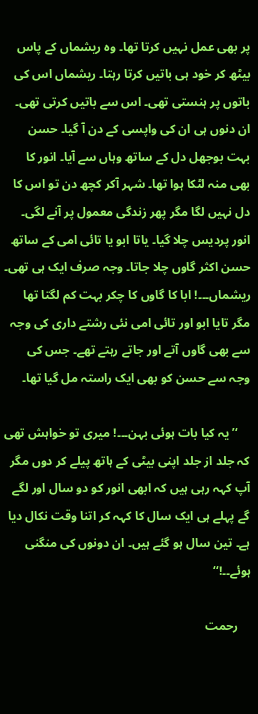پر بھی عمل نہیں کرتا تھا۔ وہ ریشماں کے پاس بیٹھ کر خود ہی باتیں کرتا رہتا۔ ریشماں اس کی باتوں پر ہنستی تھی۔ اس سے باتیں کرتی تھی۔ ان دنوں ہی ان کی واپسی کے دن آ گیا۔ حسن بہت بوجھل دل کے ساتھ وہاں سے آیا۔ انور کا بھی منہ لٹکا ہوا تھا۔ شہر آکر کچھ دن تو اس کا دل نہیں لگا مگر پھر زندگی معمول پر آنے لگی۔ انور پردیس چلا گیا۔ یاتا ابو یا تائی امی کے ساتھ حسن اکثر گاوں چلا جاتا۔ وجہ صرف ایک ہی تھی۔ ریشماں۔۔۔! ابا کا گاوں کا چکر بہت کم لگتا تھا مگر تایا ابو اور تائی امی نئی رشتے داری کی وجہ سے بھی گاوں آتے اور جاتے رہتے تھے۔ جس کی وجہ سے حسن کو بھی ایک راستہ مل گیا تھا۔

    ‘’یہ کیا بات ہوئی بہن۔۔۔! میری تو خواہش تھی کہ جلد از جلد اپنی بیٹی کے ہاتھ پیلے کر دوں مگر آپ کہہ رہی ہیں کہ ابھی انور کو دو سال اور لگے گے پہلے ہی ایک سال کا کہہ کر اتنا وقت نکال دیا ہے۔ تین سال ہو گئے ہیں۔ ان دونوں کی منگنی ہوئے۔۔!‘‘

    رحمت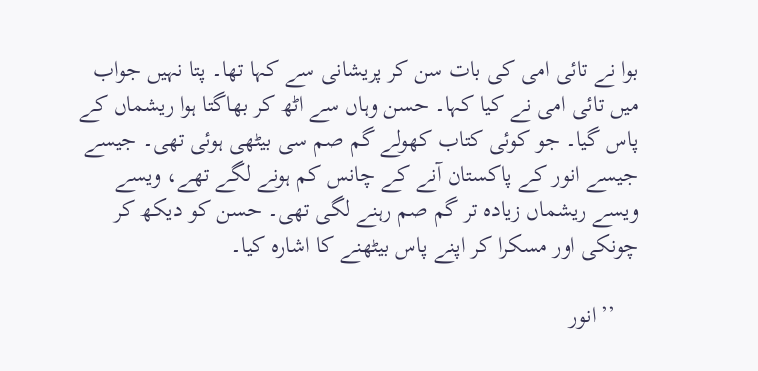بوا نے تائی امی کی بات سن کر پریشانی سے کہا تھا۔ پتا نہیں جواب میں تائی امی نے کیا کہا۔ حسن وہاں سے اٹھ کر بھاگتا ہوا ریشماں کے پاس گیا۔ جو کوئی کتاب کھولے گم صم سی بیٹھی ہوئی تھی۔ جیسے جیسے انور کے پاکستان آنے کے چانس کم ہونے لگے تھے، ویسے ویسے ریشماں زیادہ تر گم صم رہنے لگی تھی۔ حسن کو دیکھ کر چونکی اور مسکرا کر اپنے پاس بیٹھنے کا اشارہ کیا۔

    ’’انور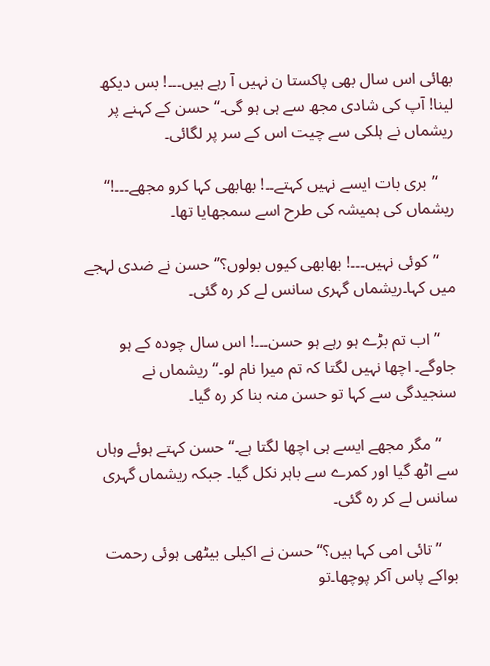بھائی اس سال بھی پاکستا ن نہیں آ رہے ہیں۔۔۔! بس دیکھ لینا! آپ کی شادی مجھ سے ہی ہو گی۔‘‘ حسن کے کہنے پر ریشماں نے ہلکی سے چیت اس کے سر پر لگائی۔

    ‘’بری بات ایسے نہیں کہتے۔۔! بھابھی کہا کرو مجھے۔۔۔!‘‘ ریشماں کی ہمیشہ کی طرح اسے سمجھایا تھا۔

    ‘’کوئی نہیں۔۔۔! بھابھی کیوں بولوں؟’‘ حسن نے ضدی لہجے میں کہا۔ریشماں گہری سانس لے کر رہ گئی۔

    ‘’اب تم بڑے ہو رہے ہو حسن۔۔۔! اس سال چودہ کے ہو جاوگے۔ اچھا نہیں لگتا کہ تم میرا نام لو۔‘‘ ریشماں نے سنجیدگی سے کہا تو حسن منہ بنا کر رہ گیا۔

    ‘’مگر مجھے ایسے ہی اچھا لگتا ہے۔‘‘ حسن کہتے ہوئے وہاں سے اٹھ گیا اور کمرے سے باہر نکل گیا۔ جبکہ ریشماں گہری سانس لے کر رہ گئی۔

    ‘’تائی امی کہا ہیں؟‘‘ حسن نے اکیلی بیٹھی ہوئی رحمت بواکے پاس آکر پوچھا۔تو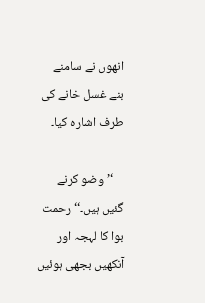انھوں نے سامنے بنے غسل خانے کی طرف اشارہ کیا۔

    ‘’وضو کرنے گئیں ہیں۔‘‘ رحمت بوا کا لہجہ اور آنکھیں بجھی ہوئیں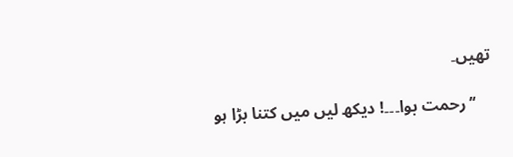تھیں۔

    ‘’رحمت بوا۔۔۔! دیکھ لیں میں کتنا بڑا ہو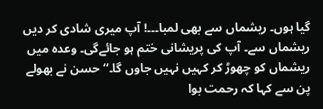گیا ہوں۔ ریشماں سے بھی لمبا۔۔۔! آپ میری شادی کر دیں ریشماں سے۔ آپ کی پریشانی ختم ہو جائےگی۔ وعدہ میں ریشماں کو چھوڑ کر کہیں نہیں جاوں گا۔‘‘ حسن نے بھولے پن سے کہا کہ رحمت بوا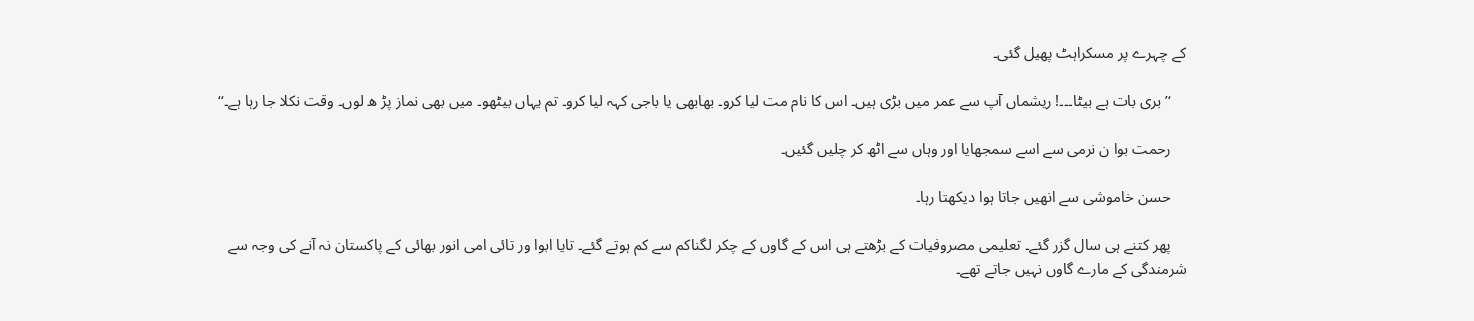کے چہرے پر مسکراہٹ پھیل گئی۔

    ‘’بری بات ہے بیٹا۔۔۔! ریشماں آپ سے عمر میں بڑی ہیں۔ اس کا نام مت لیا کرو۔ بھابھی یا باجی کہہ لیا کرو۔ تم یہاں بیٹھو۔ میں بھی نماز پڑ ھ لوں۔ وقت نکلا جا رہا ہے۔‘‘

    رحمت بوا ن نرمی سے اسے سمجھایا اور وہاں سے اٹھ کر چلیں گئیں۔

    حسن خاموشی سے انھیں جاتا ہوا دیکھتا رہا۔

    پھر کتنے ہی سال گزر گئے۔ تعلیمی مصروفیات کے بڑھتے ہی اس کے گاوں کے چکر لگناکم سے کم ہوتے گئے۔ تایا ابوا ور تائی امی انور بھائی کے پاکستان نہ آنے کی وجہ سے شرمندگی کے مارے گاوں نہیں جاتے تھے۔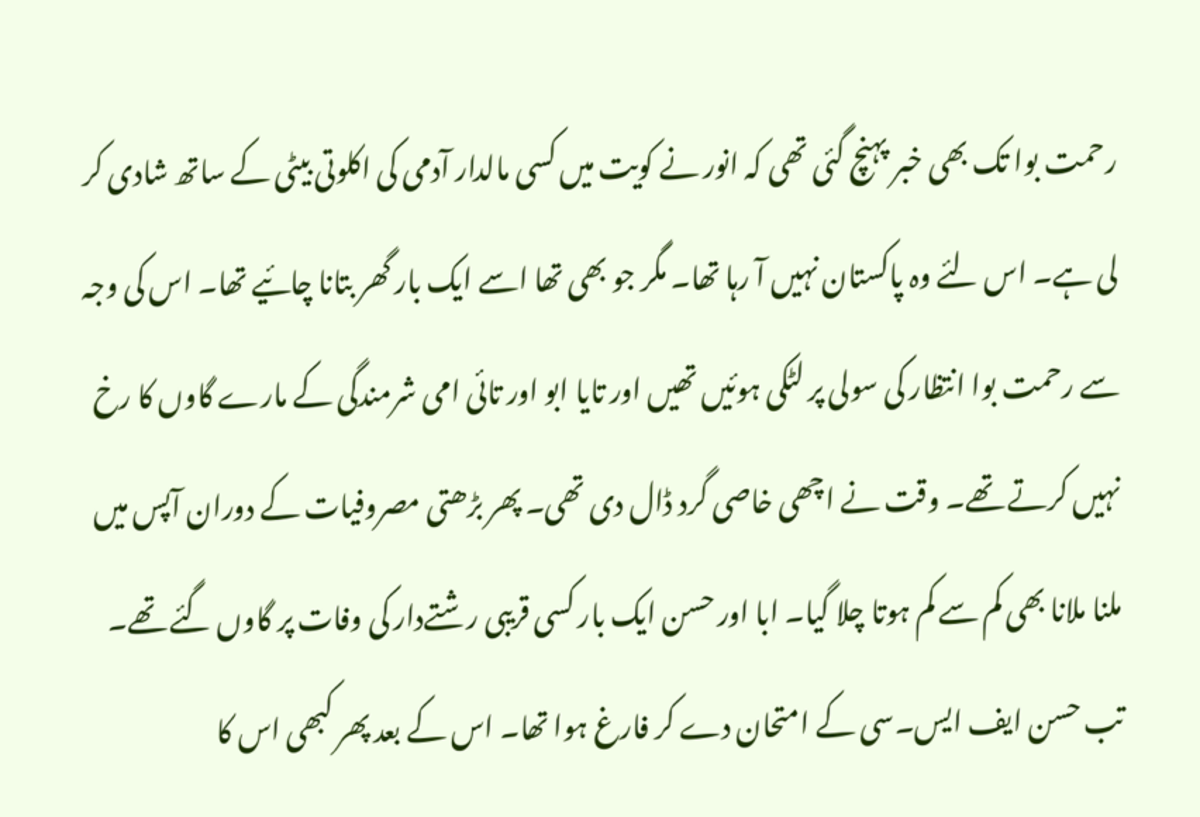رحمت بوا تک بھی خبر پہنچ گئی تھی کہ انور نے کویت میں کسی مالدار آدمی کی اکلوتی بیٹی کے ساتھ شادی کر لی ہے۔ اس لئے وہ پاکستان نہیں آ رہا تھا۔ مگر جو بھی تھا اسے ایک بار گھر بتانا چائیے تھا۔ اس کی وجہ سے رحمت بوا انتظار کی سولی پر لٹکی ہوئیں تھیں اور تایا ابو اور تائی امی شرمندگی کے مارے گاوں کا رخ نہیں کرتے تھے۔ وقت نے اچھی خاصی گرد ڈال دی تھی۔ پھر بڑھتی مصروفیات کے دوران آپس میں ملنا ملانا بھی کم سے کم ہوتا چلا گیا۔ ابا اور حسن ایک بار کسی قریبی رشتےدار کی وفات پر گاوں گئے تھے۔ تب حسن ایف ایس۔سی کے امتحان دے کر فارغ ہوا تھا۔ اس کے بعد پھر کبھی اس کا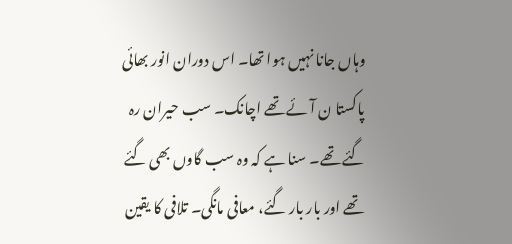وہاں جانا نہیں ہوا تھا۔ اس دوران انور بھائی پاکستا ن آئے تھے اچانک۔ سب حیران رہ گئے تھے۔ سنا ہے کہ وہ سب گاوں بھی گئے تھے اور بار بار گئے، معافی مانگی۔ تلافی کا یقین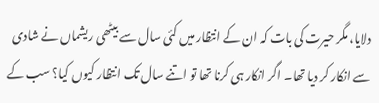دلایا، مگر حیرت کی بات کہ ان کے انتظار میں کئی سال سے بیٹھی ریشماں نے شادی سے انکار کر دیا تھا۔ اگر انکار ہی کرنا تھا تو اتنے سال تک انتظار کیوں کیا؟ سب کے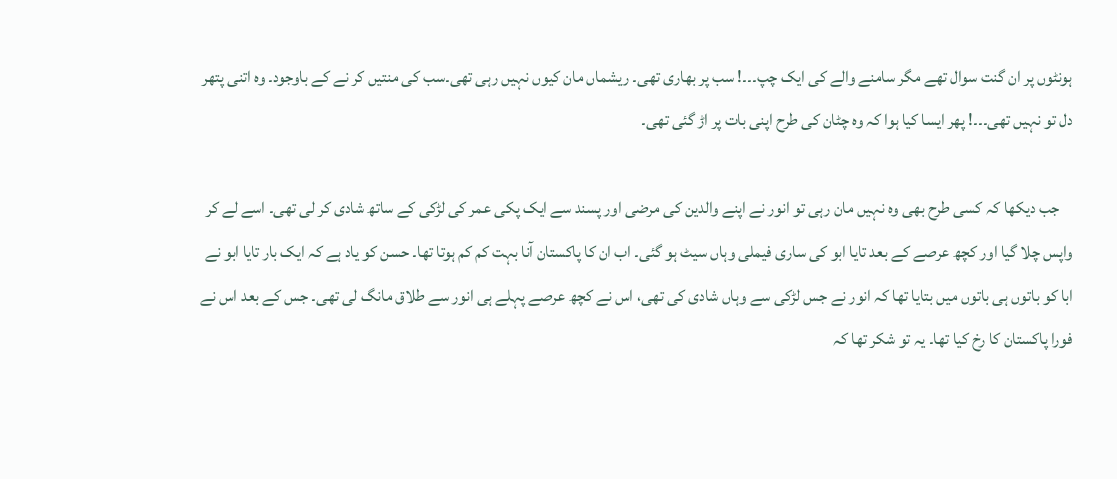ہونٹوں پر ان گنت سوال تھے مگر سامنے والے کی ایک چپ۔۔۔! سب پر بھاری تھی۔ ریشماں مان کیوں نہیں رہی تھی۔سب کی منتیں کر نے کے باوجود۔ وہ اتنی پتھر دل تو نہیں تھی۔۔۔! پھر ایسا کیا ہوا کہ وہ چٹان کی طرح اپنی بات پر اڑ گئی تھی۔

    جب دیکھا کہ کسی طرح بھی وہ نہیں مان رہی تو انور نے اپنے والدین کی مرضی اور پسند سے ایک پکی عمر کی لڑکی کے ساتھ شادی کر لی تھی۔ اسے لے کر واپس چلا گیا اور کچھ عرصے کے بعد تایا ابو کی ساری فیملی وہاں سیٹ ہو گئی۔ اب ان کا پاکستان آنا بہت کم کم ہوتا تھا۔ حسن کو یاد ہے کہ ایک بار تایا ابو نے ابا کو باتوں ہی باتوں میں بتایا تھا کہ انور نے جس لڑکی سے وہاں شادی کی تھی، اس نے کچھ عرصے پہلے ہی انور سے طلاق مانگ لی تھی۔ جس کے بعد اس نے فورا پاکستان کا رخ کیا تھا۔ یہ تو شکر تھا کہ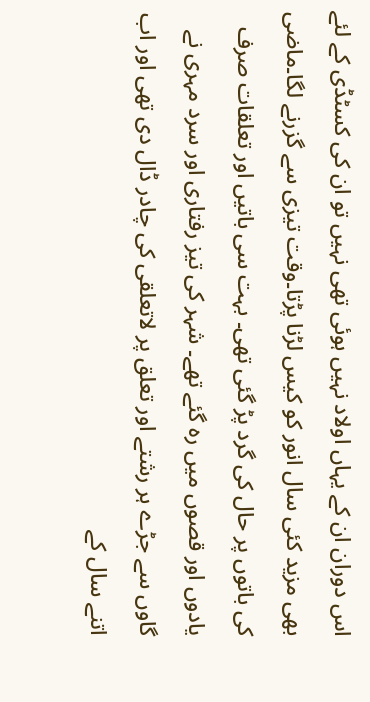اس دوران ان کے یہاں اولاد نہیں ہوئی تھی نہیں تو ان کی کسٹڈی کے لئے بھی مزید کئی سال انور کو کیس لڑنا پڑتا۔وقت تیزی سے گزرنے لگا۔ماضی کی باتوں پر حال کی گرد پڑ گئی تھی۔ بہت سی باتیں اور تعلقات صرف یادوں اور قصوں میں رہ گئے تھے۔ شہر کی تیز رفتاری اور سرد مہری نے گاوں سے جڑے ہر رشتے اور تعلق پر لاتعلقی کی چادر ڈال دی تھی اور اب اتنے سال کے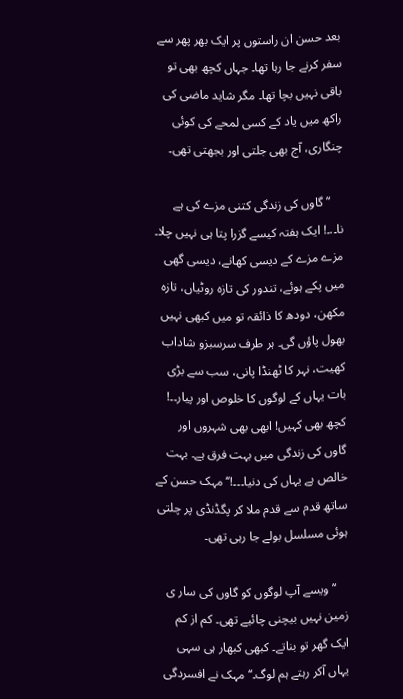بعد حسن ان راستوں پر ایک بھر پھر سے سفر کرنے جا رہا تھا۔ جہاں کچھ بھی تو باقی نہیں بچا تھا۔ مگر شاید ماضی کی راکھ میں یاد کے کسی لمحے کی کوئی چنگاری، آج بھی جلتی اور بجھتی تھی۔

    ‘’گاوں کی زندگی کتنی مزے کی ہے نا۔.۔! ایک ہفتہ کیسے گزرا پتا ہی نہیں چلا۔ مزے مزے کے دیسی کھانے، دیسی گھی میں پکے ہوئے، تندور کی تازہ روٹیاں، تازہ مکھن، دودھ کا ذائقہ تو میں کبھی نہیں بھول پاؤں گی۔ ہر طرف سرسبزو شاداب کھیت، نہر کا ٹھنڈا پانی، سب سے بڑی بات یہاں کے لوگوں کا خلوص اور پیار۔۔! کچھ بھی کہیں! ابھی بھی شہروں اور گاوں کی زندگی میں بہت فرق ہے۔ بہت خالص ہے یہاں کی دنیا۔۔۔!‘‘ مہک حسن کے ساتھ قدم سے قدم ملا کر پگڈنڈی پر چلتی ہوئی مسلسل بولے جا رہی تھی۔

    ‘’ویسے آپ لوگوں کو گاوں کی سار ی زمین نہیں بیچنی چائیے تھی۔ کم از کم ایک گھر تو بناتے۔ کبھی کبھار ہی سہی یہاں آکر رہتے ہم لوگ۔‘‘ مہک نے افسردگی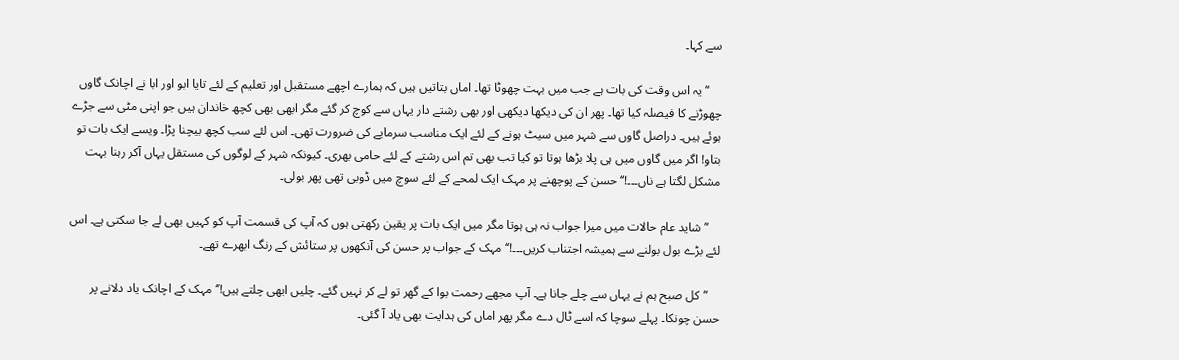سے کہا۔

    ‘’یہ اس وقت کی بات ہے جب میں بہت چھوٹا تھا۔ اماں بتاتیں ہیں کہ ہمارے اچھے مستقبل اور تعلیم کے لئے تایا ابو اور ابا نے اچانک گاوں چھوڑنے کا فیصلہ کیا تھا۔ پھر ان کی دیکھا دیکھی اور بھی رشتے دار یہاں سے کوچ کر گئے مگر ابھی بھی کچھ خاندان ہیں جو اپنی مٹی سے جڑے ہوئے ہیں۔ دراصل گاوں سے شہر میں سیٹ ہونے کے لئے ایک مناسب سرمایے کی ضرورت تھی۔ اس لئے سب کچھ بیچنا پڑا۔ ویسے ایک بات تو بتاو! اگر میں گاوں میں ہی پلا بڑھا ہوتا تو کیا تب بھی تم اس رشتے کے لئے حامی بھری۔ کیونکہ شہر کے لوگوں کی مستقل یہاں آکر رہنا بہت مشکل لگتا ہے ناں۔۔۔!‘‘ حسن کے پوچھنے پر مہک ایک لمحے کے لئے سوچ میں ڈوبی تھی پھر بولی۔

    ‘’شاید عام حالات میں میرا جواب نہ ہی ہوتا مگر میں ایک بات پر یقین رکھتی ہوں کہ آپ کی قسمت آپ کو کہیں بھی لے جا سکتی ہے۔ اس لئے بڑے بول بولنے سے ہمیشہ اجتناب کریں۔۔۔!‘‘مہک کے جواب پر حسن کی آنکھوں پر ستائش کے رنگ ابھرے تھے۔

    ‘’کل صبح ہم نے یہاں سے چلے جانا ہے۔ آپ مجھے رحمت بوا کے گھر تو لے کر نہیں گئے۔ چلیں ابھی چلتے ہیں!’‘ مہک کے اچانک یاد دلانے پر حسن چونکا۔ پہلے سوچا کہ اسے ٹال دے مگر پھر اماں کی ہدایت بھی یاد آ گئی۔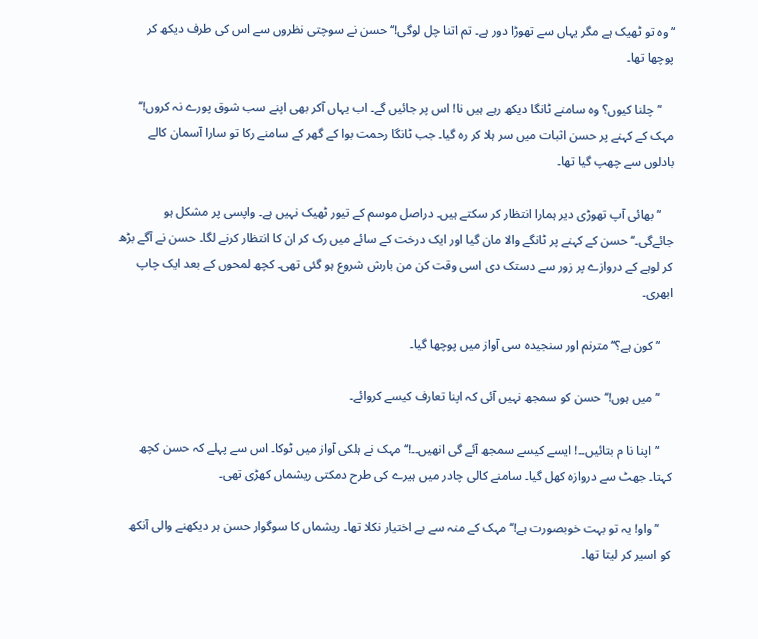‘’وہ تو ٹھیک ہے مگر یہاں سے تھوڑا دور ہے۔ تم اتنا چل لوگی!‘‘ حسن نے سوچتی نظروں سے اس کی طرف دیکھ کر پوچھا تھا۔

    ‘’چلنا کیوں؟ وہ سامنے ٹانگا دیکھ رہے ہیں نا! اس پر جائیں گے۔ اب یہاں آکر بھی اپنے سب شوق پورے نہ کروں!‘‘ مہک کے کہنے پر حسن اثبات میں سر ہلا کر رہ گیا۔ جب ٹانگا رحمت بوا کے گھر کے سامنے رکا تو سارا آسمان کالے بادلوں سے چھپ گیا تھا۔

    ‘’بھائی آپ تھوڑی دیر ہمارا انتظار کر سکتے ہیں۔ دراصل موسم کے تیور ٹھیک نہیں ہے۔ واپسی پر مشکل ہو جائےگی۔‘‘حسن کے کہنے پر ٹانگے والا مان گیا اور ایک درخت کے سائے میں رک کر ان کا انتظار کرنے لگا۔ حسن نے آگے بڑھ کر لوہے کے دروازے پر زور سے دستک دی اسی وقت کن من بارش شروع ہو گئی تھی۔ کچھ لمحوں کے بعد ایک چاپ ابھری۔

    ‘’کون ہے؟‘‘ مترنم اور سنجیدہ سی آواز میں پوچھا گیا۔

    ‘’میں ہوں!‘‘ حسن کو سمجھ نہیں آئی کہ اپنا تعارف کیسے کروائے۔

    ‘’اپنا نا م بتائیں۔۔! ایسے کیسے سمجھ آئے گی انھیں۔۔!‘‘ مہک نے ہلکی آواز میں ٹوکا۔ اس سے پہلے کہ حسن کچھ کہتا۔ جھٹ سے دروازہ کھل گیا۔ سامنے کالی چادر میں ہیرے کی طرح دمکتی ریشماں کھڑی تھی۔

    ‘’واو! یہ تو بہت خوبصورت ہے!‘‘ مہک کے منہ سے بے اختیار نکلا تھا۔ ریشماں کا سوگوار حسن ہر دیکھنے والی آنکھ کو اسیر کر لیتا تھا۔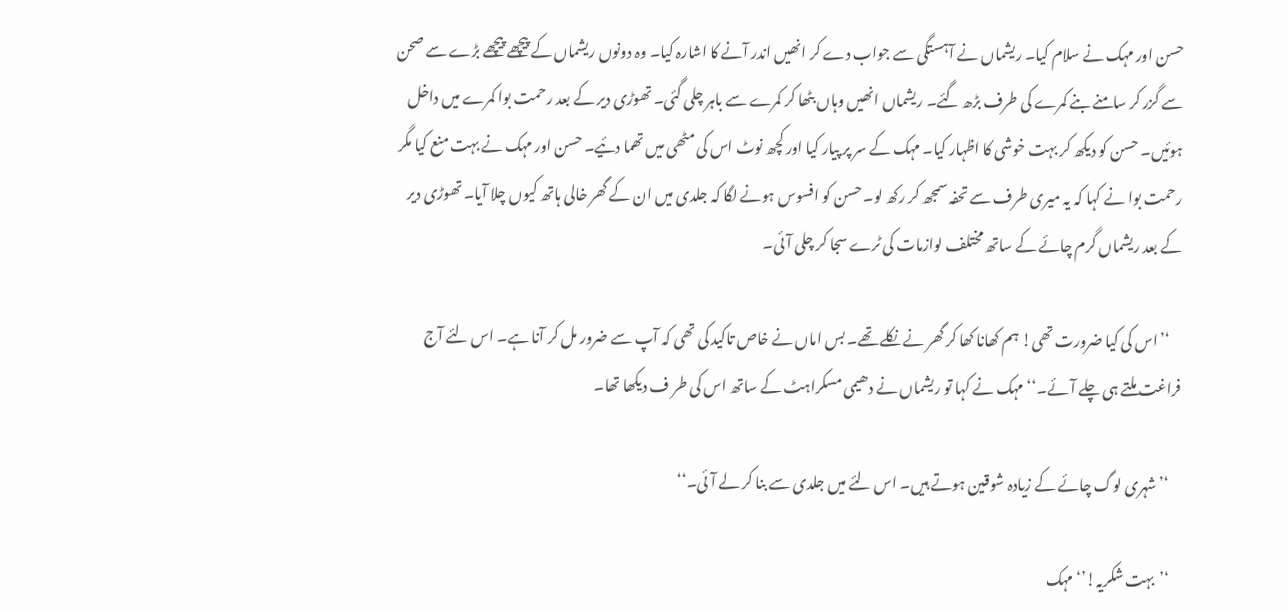حسن اور مہک نے سلام کیا۔ ریشماں نے آہستگی سے جواب دے کر انھیں اندر آنے کا اشارہ کیا۔ وہ دونوں ریشماں کے پیچھے پیچھے بڑے سے صحن سے گزر کر سامنے بنے کمرے کی طرف بڑھ گئے۔ ریشماں انھیں وہاں بٹھا کر کمرے سے باہر چلی گئی۔ تھوڑی دیر کے بعد رحمت بوا کمرے میں داخل ہوئیں۔ حسن کو دیکھ کر بہت خوشی کا اظہار کیا۔ مہک کے سر پر پیار کیا اور کچھ نوٹ اس کی مٹھی میں تھما دئیے۔ حسن اور مہک نے بہت منع کیا مگر رحمت بوا نے کہا کہ یہ میری طرف سے تحفہ سمجھ کر رکھ لو۔ حسن کو افسوس ہونے لگا کہ جلدی میں ان کے گھر خالی ہاتھ کیوں چلا آیا۔ تھوڑی دیر کے بعد ریشماں گرم چائے کے ساتھ مختلف لوازمات کی ٹرے سجا کر چلی آئی۔

    ‘’اس کی کیا ضرورت تھی! ہم کھانا کھا کر گھر نے نکلے تھے۔ بس اماں نے خاص تاکید کی تھی کہ آپ سے ضرور مل کر آنا ہے۔ اس لئے آج فراغت ملتے ہی چلے آئے۔‘‘ مہک نے کہا تو ریشماں نے دھیمی مسکراہٹ کے ساتھ اس کی طر ف دیکھا تھا۔

    ‘’شہری لوگ چائے کے زیادہ شوقین ہوتے ہیں۔ اس لئے میں جلدی سے بنا کر لے آئی۔‘‘

    ‘’بہت شکریہ!’‘ مہک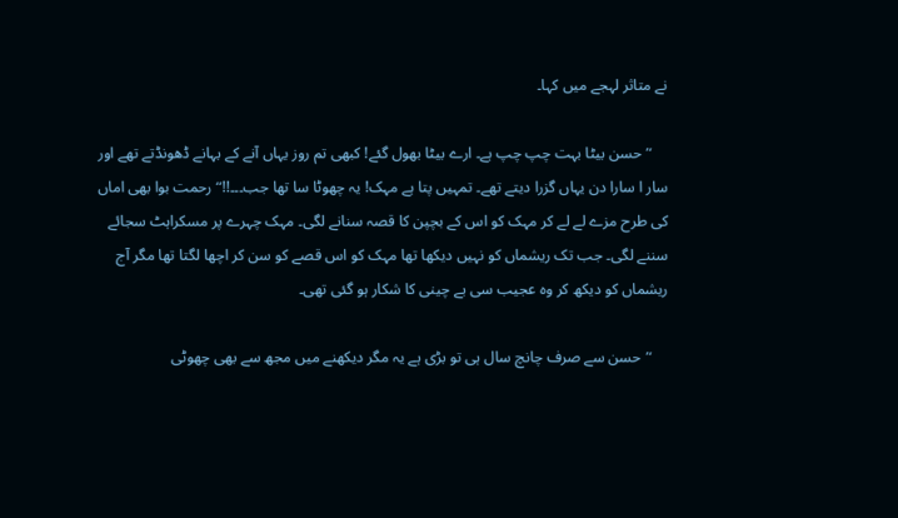نے متاثر لہجے میں کہا۔

    ‘’حسن بیٹا بہت چپ چپ ہے۔ ارے بیٹا بھول گئے! کبھی تم روز یہاں آنے کے بہانے ڈھونڈتے تھے اور سار ا سارا دن یہاں گزرا دیتے تھے۔ تمہیں پتا ہے مہک! یہ چھوٹا سا تھا جب۔۔۔!!‘‘ رحمت بوا بھی اماں کی طرح مزے لے لے کر مہک کو اس کے بچپن کا قصہ سنانے لگی۔ مہک چہرے پر مسکراہٹ سجائے سننے لگی۔ جب تک ریشماں کو نہیں دیکھا تھا مہک کو اس قصے کو سن کر اچھا لگتا تھا مگر آج ریشماں کو دیکھ کر وہ عجیب سی بے چینی کا شکار ہو گئی تھی۔

    ‘’حسن سے صرف چانچ سال ہی تو بڑی ہے یہ مگر دیکھنے میں مجھ سے بھی چھوٹی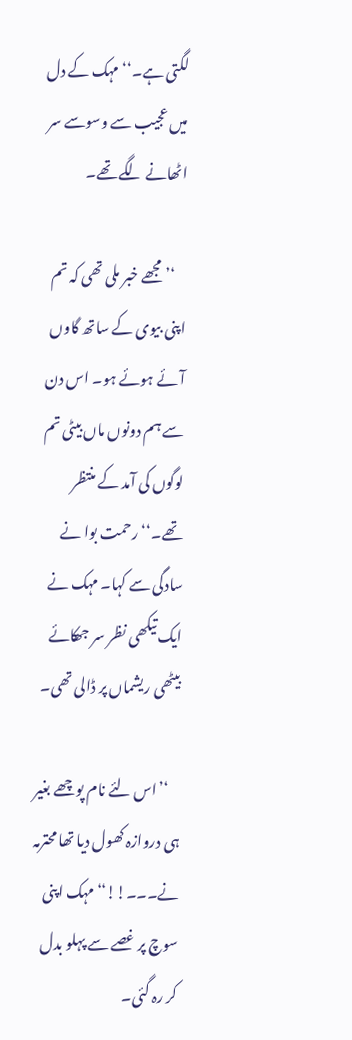لگتی ہے۔‘‘ مہک کے دل میں عجیب سے وسوسے سر اٹھانے لگے تھے۔

    ‘’مجھے خبر ملی تھی کہ تم اپنی بیوی کے ساتھ گاوں آئے ہوئے ہو۔ اس دن سے ہم دونوں ماں بیٹی تم لوگوں کی آمد کے منتظر تھے۔‘‘ رحمت بوا نے سادگی سے کہا۔ مہک نے ایک تیکھی نظر سر جھکائے بیٹھی ریشماں پر ڈالی تھی۔

    ‘’اس لئے نام پوچھے بغیر ہی دروازہ کھول دیا تھا محترمہ نے۔۔۔!!‘‘ مہک اپنی سوچ پر غصے سے پہلو بدل کر رہ گئی۔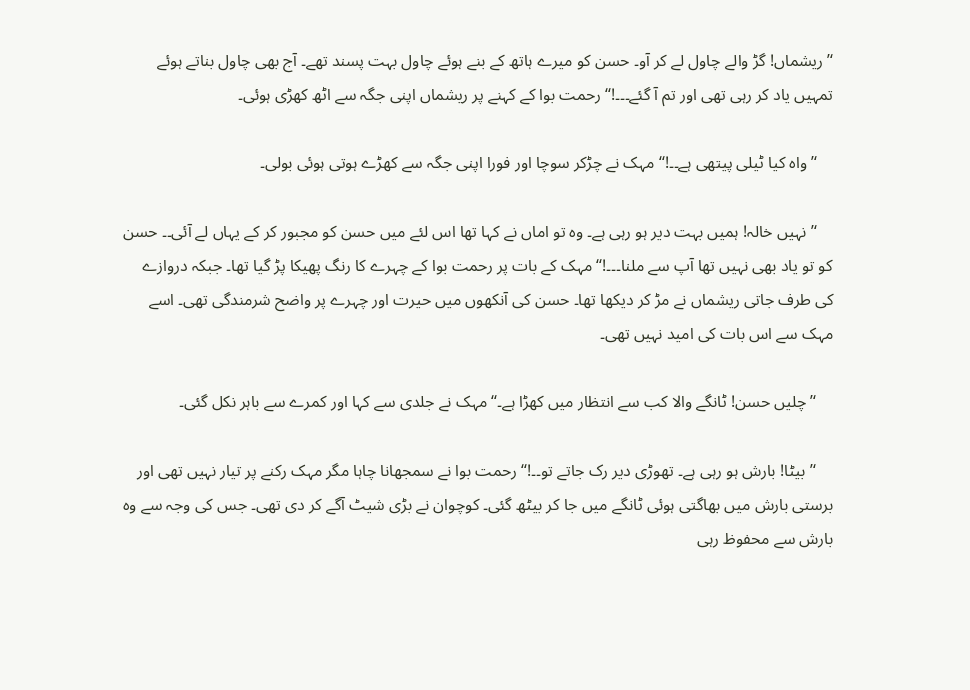‘’ریشماں! گڑ والے چاول لے کر آو۔ حسن کو میرے ہاتھ کے بنے ہوئے چاول بہت پسند تھے۔ آج بھی چاول بناتے ہوئے تمہیں یاد کر رہی تھی اور تم آ گئے۔۔۔!‘‘ رحمت بوا کے کہنے پر ریشماں اپنی جگہ سے اٹھ کھڑی ہوئی۔

    ‘’واہ کیا ٹیلی پیتھی ہے۔۔!‘‘ مہک نے چڑکر سوچا اور فورا اپنی جگہ سے کھڑے ہوتی ہوئی بولی۔

    ‘’نہیں خالہ! ہمیں بہت دیر ہو رہی ہے۔ وہ تو اماں نے کہا تھا اس لئے میں حسن کو مجبور کر کے یہاں لے آئی۔۔ حسن کو تو یاد بھی نہیں تھا آپ سے ملنا۔۔۔!‘‘ مہک کے بات پر رحمت بوا کے چہرے کا رنگ پھیکا پڑ گیا تھا۔ جبکہ دروازے کی طرف جاتی ریشماں نے مڑ کر دیکھا تھا۔ حسن کی آنکھوں میں حیرت اور چہرے پر واضح شرمندگی تھی۔ اسے مہک سے اس بات کی امید نہیں تھی۔

    ‘’چلیں حسن! ٹانگے والا کب سے انتظار میں کھڑا ہے۔‘‘ مہک نے جلدی سے کہا اور کمرے سے باہر نکل گئی۔

    ‘’بیٹا! بارش ہو رہی ہے۔ تھوڑی دیر رک جاتے تو۔۔!‘‘ رحمت بوا نے سمجھانا چاہا مگر مہک رکنے پر تیار نہیں تھی اور برستی بارش میں بھاگتی ہوئی ٹانگے میں جا کر بیٹھ گئی۔ کوچوان نے بڑی شیٹ آگے کر دی تھی۔ جس کی وجہ سے وہ بارش سے محفوظ رہی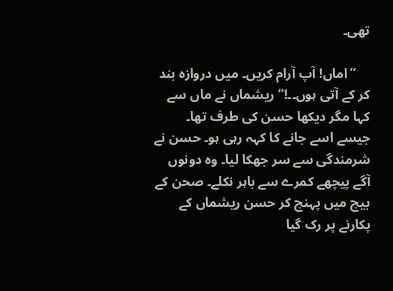تھی۔

    ‘’اماں! آپ آرام کریں۔ میں دروازہ بند کر کے آتی ہوں۔۔!‘‘ ریشماں نے ماں سے کہا مگر دیکھا حسن کی طرف تھا۔ جیسے اسے جانے کا کہہ رہی ہو۔ حسن نے شرمندگی سے سر جھکا لیا۔ وہ دونوں آگے پیچھے کمرے سے باہر نکلے۔ صحن کے بیچ میں پہنچ کر حسن ریشماں کے پکارنے پر رک گیا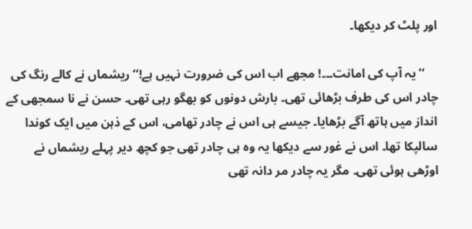اور پلٹ کر دیکھا۔

    ‘’یہ آپ کی امانت۔۔۔! مجھے اب اس کی ضرورت نہیں ہے!‘‘ ریشماں نے کالے رنگ کی چادر اس کی طرف بڑھائی تھی۔ بارش دونوں کو بھگو رہی تھی۔ حسن نے نا سمجھی کے انداز میں ہاتھ آگے بڑھایا۔ جیسے ہی اس نے چادر تھامی، اس کے ذہن میں ایک کوندا سالپکا تھا۔ اس نے غور سے دیکھا یہ وہ ہی چادر تھی جو کچھ دیر پہلے ریشماں نے اوڑھی ہوئی تھی۔ مگر یہ چادر مر دانہ تھی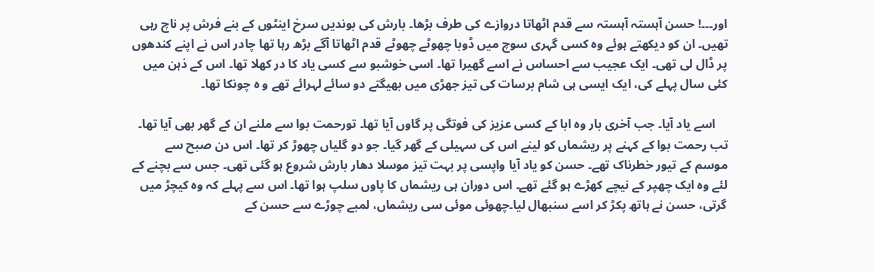اور۔۔۔! حسن آہستہ آہستہ سے قدم اٹھاتا دروازے کی طرف بڑھا۔ بارش کی بوندیں سرخ اینٹوں کے بنے فرش پر ناچ رہی تھیں۔ ان کو دیکھتے ہوئے وہ کسی گہری سوچ میں ڈوبا چھوٹے چھوٹے قدم اٹھاتا آگے بڑھ رہا تھا چادر اس نے اپنے کندھوں پر ڈال لی تھی۔ ایک عجیب سے احساس نے اسے گھیرا تھا۔ اسی خوشبو سے کسی یاد کا در کھلا تھا۔ اس کے ذہن میں کئی سال پہلے کی، ایک ایسی ہی شام برسات کی تیز جھڑی میں بھیگتے دو سائے لہرائے تھے و ہ چونکا تھا۔

    اسے یاد آیا۔ جب آخری بار وہ ابا کے کسی عزیز کی فوتگی پر گاوں آیا تھا۔ تورحمت بوا سے ملنے ان کے گھر بھی آیا تھا۔ تب رحمت بوا کے کہنے پر ریشماں کو لینے اس کی سہیلی کے گھر گیا۔ جو دو گلیاں چھوڑ کر تھا۔ اس دن صبح سے موسم کے تیور خطرناک تھے۔ حسن کو یاد آیا واپسی پر بہت تیز موسلا دھار بارش شروع ہو گئی تھی۔ جس سے بچنے کے لئے وہ ایک چھپر کے نیچے کھڑے ہو گئے تھے۔ اس دوران ہی ریشماں کا پاوں سلپ ہوا تھا۔ اس سے پہلے کہ وہ کیچڑ میں گرتی، حسن نے ہاتھ پکڑ کر اسے سنبھال لیا۔چھوئی موئی سی ریشماں، لمبے چوڑے سے حسن کے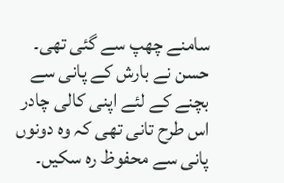سامنے چھپ سے گئی تھی۔ حسن نے بارش کے پانی سے بچنے کے لئے اپنی کالی چادر اس طرح تانی تھی کہ وہ دونوں پانی سے محفوظ رہ سکیں۔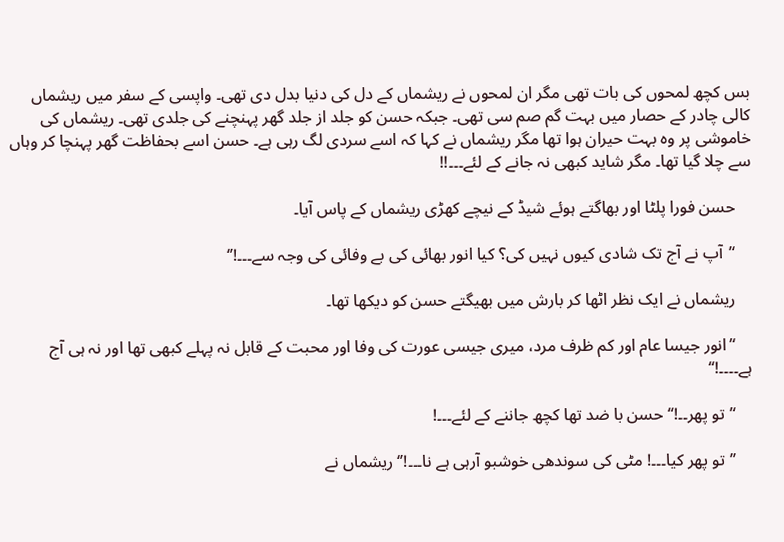بس کچھ لمحوں کی بات تھی مگر ان لمحوں نے ریشماں کے دل کی دنیا بدل دی تھی۔ واپسی کے سفر میں ریشماں کالی چادر کے حصار میں بہت گم صم سی تھی۔ جبکہ حسن کو جلد از جلد گھر پہنچنے کی جلدی تھی۔ ریشماں کی خاموشی پر وہ بہت حیران ہوا تھا مگر ریشماں نے کہا کہ اسے سردی لگ رہی ہے۔ حسن اسے بحفاظت گھر پہنچا کر وہاں سے چلا گیا تھا۔ مگر شاید کبھی نہ جانے کے لئے۔۔۔!!

    حسن فورا پلٹا اور بھاگتے ہوئے شیڈ کے نیچے کھڑی ریشماں کے پاس آیا۔

    ‘’آپ نے آج تک شادی کیوں نہیں کی؟ کیا انور بھائی کی بے وفائی کی وجہ سے۔۔۔!’‘

    ریشماں نے ایک نظر اٹھا کر بارش میں بھیگتے حسن کو دیکھا تھا۔

    ‘’انور جیسا عام اور کم ظرف مرد، میری جیسی عورت کی وفا اور محبت کے قابل نہ پہلے کبھی تھا اور نہ ہی آج ہے۔۔۔۔!‘‘

    ‘’تو پھر۔۔!‘‘ حسن با ضد تھا کچھ جاننے کے لئے۔۔۔!

    ’’تو پھر کیا۔۔۔! مٹی کی سوندھی خوشبو آرہی ہے نا۔۔۔!’‘ ریشماں نے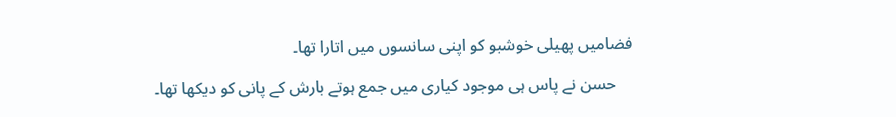فضامیں پھیلی خوشبو کو اپنی سانسوں میں اتارا تھا۔

    حسن نے پاس ہی موجود کیاری میں جمع ہوتے بارش کے پانی کو دیکھا تھا۔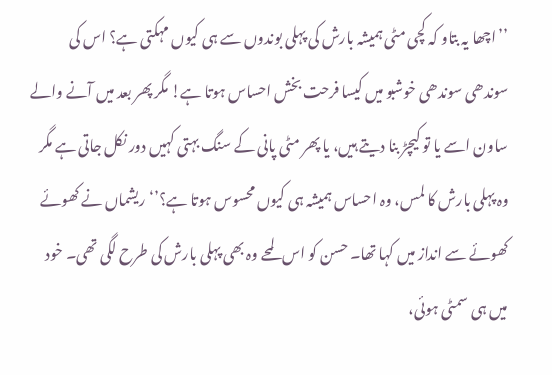’’اچھا یہ بتاو کہ کچی مٹی ہمیشہ بارش کی پہلی بوندوں سے ہی کیوں مہکتی ہے؟ اس کی سوندھی سوندھی خوشبو میں کیسا فرحت بخش احساس ہوتا ہے! مگر پھر بعد میں آنے والے ساون اسے یا تو کیچڑ بنا دیتے ہیں، یا پھر مٹی پانی کے سنگ بہتی کہیں دور نکل جاتی ہے مگر وہ پہلی بارش کا لمس، وہ احساس ہمیشہ ہی کیوں محسوس ہوتا ہے؟’‘ ریشماں نے کھوئے کھوئے سے انداز میں کہا تھا۔ حسن کو اس لمحے وہ بھی پہلی بارش کی طرح لگی تھی۔ خود میں ہی سمٹی ہوئی،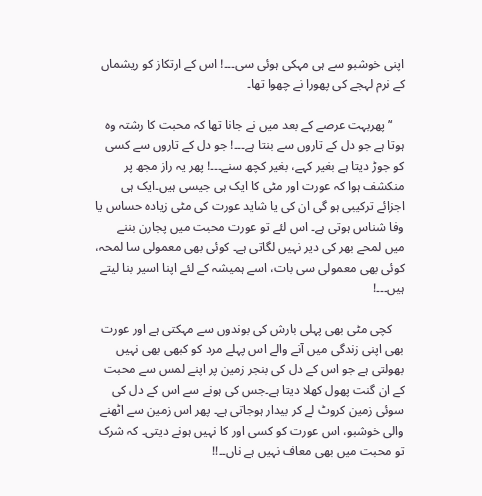اپنی خوشبو سے ہی مہکی ہوئی سی۔۔۔! اس کے ارتکاز کو ریشماں کے نرم لہجے کی پھورا نے چھوا تھا۔

    ‘’پھربہت عرصے کے بعد میں نے جانا تھا کہ محبت کا رشتہ وہ ہوتا ہے جو دل کے تاروں سے بنتا ہے۔۔۔! جو دل کے تاروں سے کسی کو جوڑ دیتا ہے بغیر کہے، بغیر کچھ سنے۔۔۔! پھر یہ راز مجھ پر منکشف ہوا کہ عورت اور مٹی کا ایک ہی جیسی ہیں۔ایک ہی اجزائے ترکیبی ہو گی ان کی یا شاید عورت کی مٹی زیادہ حساس یا وفا شناس ہوتی ہے۔ اس لئے تو عورت محبت میں پجارن بننے میں لمحے بھر کی دیر نہیں لگاتی ہے۔ کوئی بھی معمولی سا لمحہ، کوئی بھی معمولی سی بات، اسے ہمیشہ کے لئے اپنا اسیر بنا لیتے ہیں۔۔۔!

    کچی مٹی بھی پہلی بارش کی بوندوں سے مہکتی ہے اور عورت بھی اپنی زندگی میں آنے والے اس پہلے مرد کو کبھی بھی نہیں بھولتی ہے جو اس کے دل کی بنجر زمین پر اپنے لمس سے محبت کے ان گنت پھول کھلا دیتا ہے۔جس کی ہونے سے اس کے دل کی سوئی زمین کروٹ لے کر بیدار ہوجاتی ہے۔ پھر اس زمین سے اٹھنے والی خوشبو، اس عورت کو کسی اور کا نہیں ہونے دیتی۔ کہ شرک تو محبت میں بھی معاف نہیں ہے ناں۔۔!!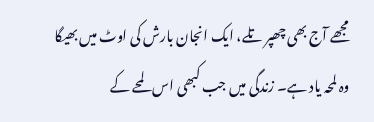مجھے آج بھی چھپر تلے، ایک انجان بارش کی اوٹ میں بھیگا وہ لمحہ یاد ہے۔ زندگی میں جب کبھی اس لمحے کے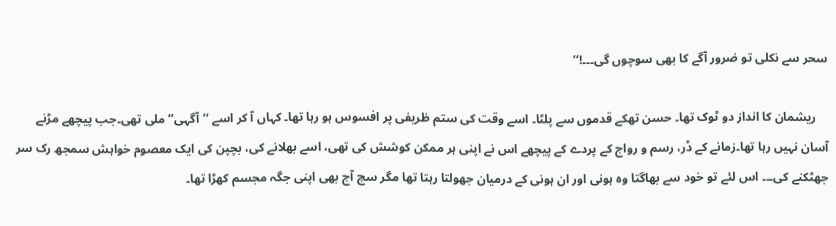سحر سے نکلی تو ضرور آگے کا بھی سوچوں گی۔۔۔!‘‘

    ریشمان کا انداز دو ٹوک تھا۔ حسن تھکے قدموں سے پلٹا۔ اسے وقت کی ستم ظریفی پر افسوس ہو رہا تھا۔ کہاں آ کر اسے ‘’آگہی’‘ ملی تھی۔جب پیچھے مڑنے آسان نہیں رہا تھا۔زمانے کے ڈر، رسم و رواج کے پردے کے پیچھے اس نے اپنی ہر ممکن کوشش کی تھی، اسے بھلانے کی، بچپن کی ایک معصوم خواہش سمجھ رک سر جھٹکنے کی۔۔۔ اس لئے تو خود سے بھاگتا وہ ہونی اور ان ہونی کے درمیان جھولتا رہتا تھا مگر سچ آج بھی اپنی جگہ مجسم کھڑا تھا۔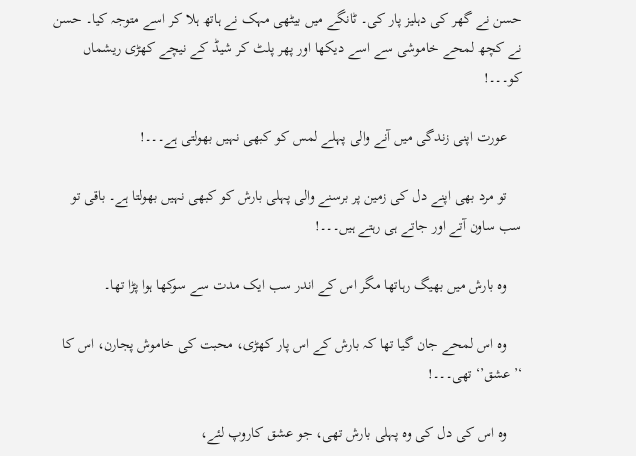حسن نے گھر کی دہلیز پار کی۔ ٹانگے میں بیٹھی مہک نے ہاتھ ہلا کر اسے متوجہ کیا۔ حسن نے کچھ لمحے خاموشی سے اسے دیکھا اور پھر پلٹ کر شیڈ کے نیچے کھڑی ریشماں کو۔۔۔!

    عورت اپنی زندگی میں آنے والی پہلے لمس کو کبھی نہیں بھولتی ہے۔۔۔!

    تو مرد بھی اپنے دل کی زمین پر برسنے والی پہلی بارش کو کبھی نہیں بھولتا ہے۔ باقی تو سب ساون آتے اور جاتے ہی رہتے ہیں۔۔۔!

    وہ بارش میں بھیگ رہاتھا مگر اس کے اندر سب ایک مدت سے سوکھا ہوا پڑا تھا۔

    وہ اس لمحے جان گیا تھا کہ بارش کے اس پار کھڑی، محبت کی خاموش پجارن، اس کا ‘’عشق’‘ تھی۔۔۔!

    وہ اس کی دل کی وہ پہلی بارش تھی، جو عشق کاروپ لئے،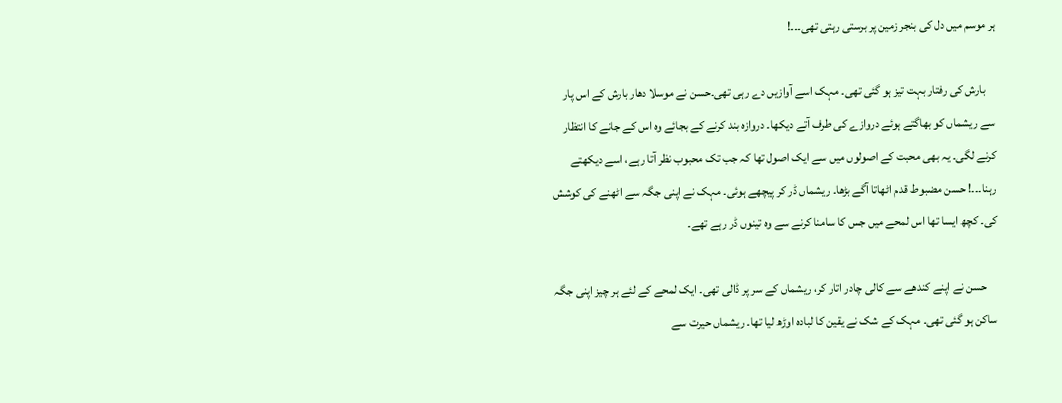ہر موسم میں دل کی بنجر زمین پر برستی رہتی تھی۔۔۔!

    بارش کی رفتار بہت تیز ہو گئی تھی۔ مہک اسے آوازیں دے رہی تھی۔حسن نے موسلا دھار بارش کے اس پار سے ریشماں کو بھاگتے ہوئے دروازے کی طرف آتے دیکھا۔ دروازہ بند کرنے کے بجائے وہ اس کے جانے کا انتظار کرنے لگی۔ یہ بھی محبت کے اصولوں میں سے ایک اصول تھا کہ جب تک محبوب نظر آتا رہے، اسے دیکھتے رہنا۔۔۔! حسن مضبوط قدم اٹھاتا آگے بڑھا۔ ریشماں ڈر کر پیچھے ہوئی۔ مہک نے اپنی جگہ سے اٹھنے کی کوشش کی۔ کچھ ایسا تھا اس لمحے میں جس کا سامنا کرنے سے وہ تینوں ڈر رہے تھے۔

    حسن نے اپنے کندھے سے کالی چادر اتار کر، ریشماں کے سر پر ڈالی تھی۔ ایک لمحے کے لئے ہر چیز اپنی جگہ ساکن ہو گئی تھی۔ مہک کے شک نے یقین کا لبادہ اوڑھ لیا تھا۔ ریشماں حیرت سے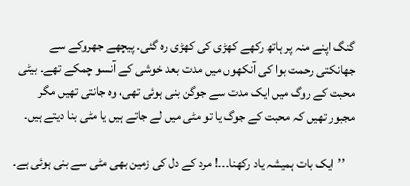گنگ اپنے منہ پر ہاتھ رکھے کھڑی کی کھڑی رہ گئی۔ پیچھے جھروکے سے جھانکتی رحمت بوا کی آنکھوں میں مدت بعد خوشی کے آنسو چمکے تھے۔ بیٹی محبت کے روگ میں ایک مدت سے جوگن بنی ہوئی تھی، وہ جانتی تھیں مگر مجبور تھیں کہ محبت کے جوگ یا تو مٹی میں لے جاتے ہیں یا مٹی بنا دیتے ہیں۔

    ’’ایک بات ہمیشہ یاد رکھنا۔۔۔! مرد کے دل کی زمین بھی مٹی سے بنی ہوئی ہے۔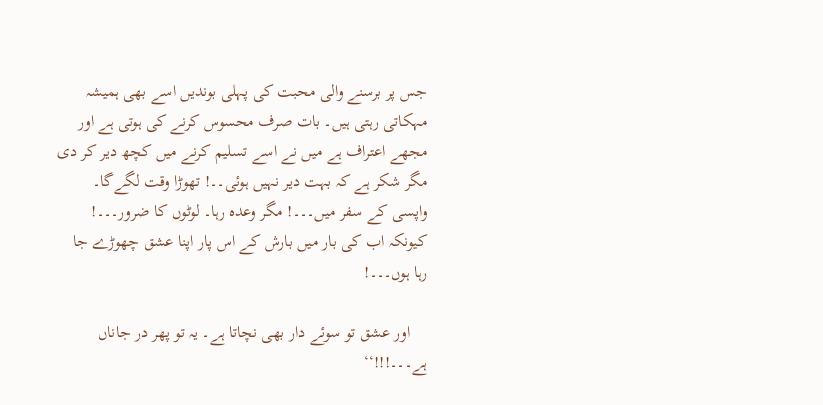جس پر برسنے والی محبت کی پہلی بوندیں اسے بھی ہمیشہ مہکاتی رہتی ہیں۔ بات صرف محسوس کرنے کی ہوتی ہے اور مجھے اعتراف ہے میں نے اسے تسلیم کرنے میں کچھ دیر کر دی مگر شکر ہے کہ بہت دیر نہیں ہوئی۔۔! تھوڑا وقت لگےگا۔ واپسی کے سفر میں۔۔۔! مگر وعدہ رہا۔ لوٹوں کا ضرور۔۔۔! کیونکہ اب کی بار میں بارش کے اس پار اپنا عشق چھوڑے جا رہا ہوں۔۔۔!

    اور عشق تو سوئے دار بھی نچاتا ہے۔ یہ تو پھر در جاناں ہے۔۔۔!!!‘‘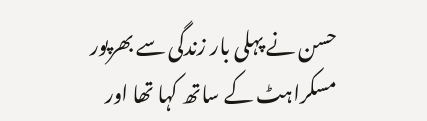حسن نے پہلی بار زندگی سے بھرپور مسکراہٹ کے ساتھ کہا تھا اور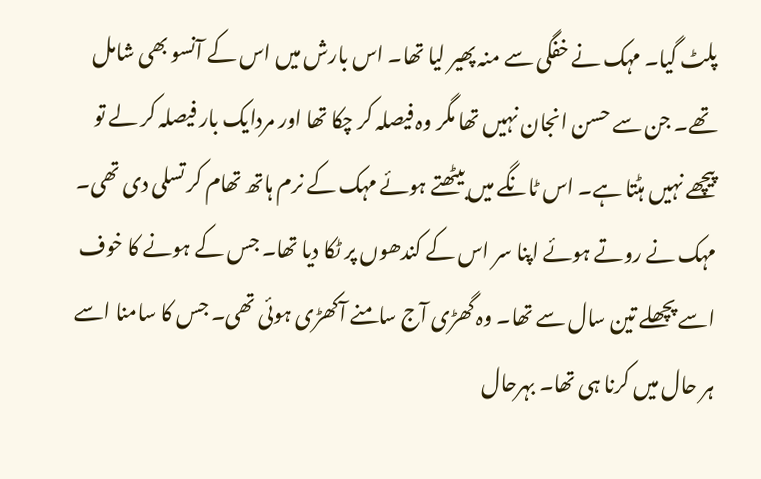پلٹ گیا۔ مہک نے خفگی سے منہ پھیر لیا تھا۔ اس بارش میں اس کے آنسو بھی شامل تھے۔ جن سے حسن انجان نہیں تھا مگر وہ فیصلہ کر چکا تھا اور مردایک بار فیصلہ کر لے تو پیچھے نہیں ہٹتا ہے۔ اس ٹانگے میں بیٹھتے ہوئے مہک کے نرم ہاتھ تھام کر تسلی دی تھی۔ مہک نے روتے ہوئے اپنا سر اس کے کندھوں پر ٹکا دیا تھا۔ جس کے ہونے کا خوف اسے پچھلے تین سال سے تھا۔ وہ گھڑی آج سامنے آکھڑی ہوئی تھی۔ جس کا سامنا اسے ہر حال میں کرنا ہی تھا۔ بہرحال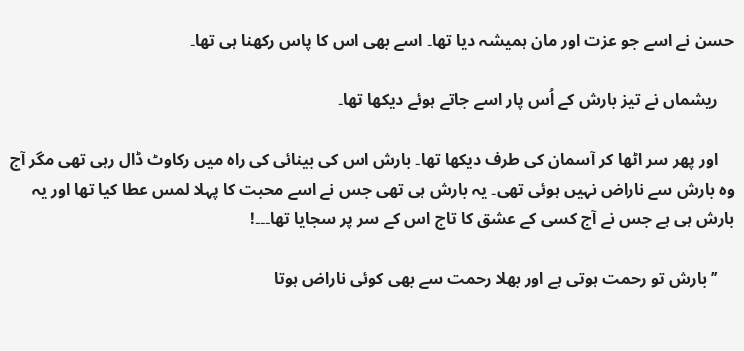حسن نے اسے جو عزت اور مان ہمیشہ دیا تھا۔ اسے بھی اس کا پاس رکھنا ہی تھا۔

    ریشماں نے تیز بارش کے اُس پار اسے جاتے ہوئے دیکھا تھا۔

    اور پھر سر اٹھا کر آسمان کی طرف دیکھا تھا۔ بارش اس کی بینائی کی راہ میں رکاوٹ ڈال رہی تھی مگر آج وہ بارش سے ناراض نہیں ہوئی تھی۔ یہ بارش ہی تھی جس نے اسے محبت کا پہلا لمس عطا کیا تھا اور یہ بارش ہی ہے جس نے آج کسی کے عشق کا تاج اس کے سر پر سجایا تھا۔۔۔!

    ’’بارش تو رحمت ہوتی ہے اور بھلا رحمت سے بھی کوئی ناراض ہوتا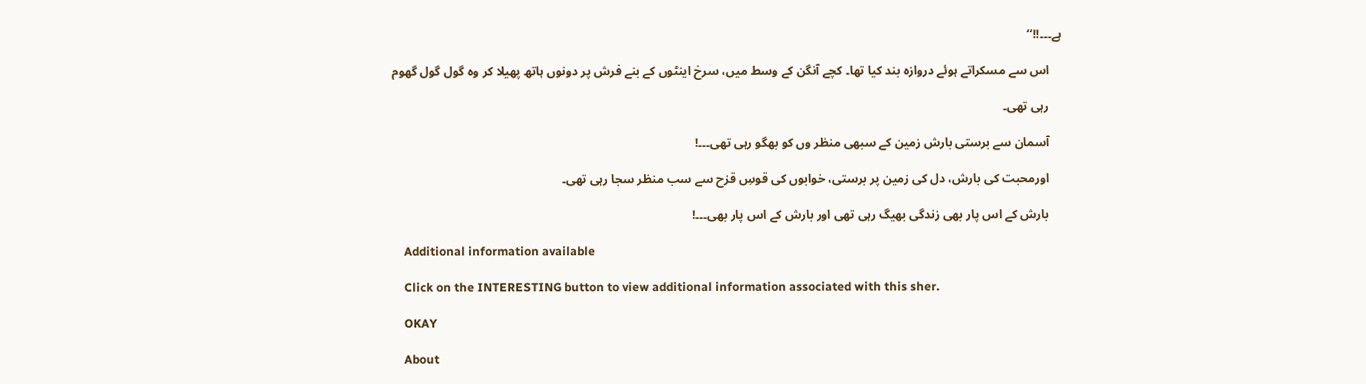ہے۔۔۔!!‘‘

    اس سے مسکراتے ہوئے دروازہ بند کیا تھا۔ کچے آنگن کے وسط میں، سرخ اینٹوں کے بنے فرش پر دونوں ہاتھ پھیلا کر وہ گول گول گھوم

    رہی تھی۔

    آسمان سے برستی بارش زمین کے سبھی منظر وں کو بھگو رہی تھی۔۔۔!

    اورمحبت کی بارش، دل کی زمین پر برستی، خوابوں کی قوسِ قزح سے سب منظر سجا رہی تھی۔

    بارش کے اس پار بھی زندگی بھیگ رہی تھی اور بارش کے اس پار بھی۔۔۔!

    Additional information available

    Click on the INTERESTING button to view additional information associated with this sher.

    OKAY

    About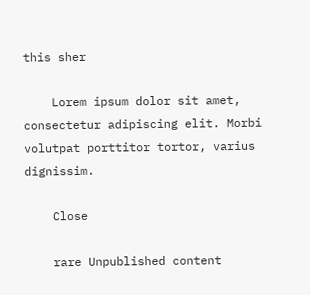this sher

    Lorem ipsum dolor sit amet, consectetur adipiscing elit. Morbi volutpat porttitor tortor, varius dignissim.

    Close

    rare Unpublished content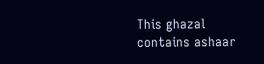This ghazal contains ashaar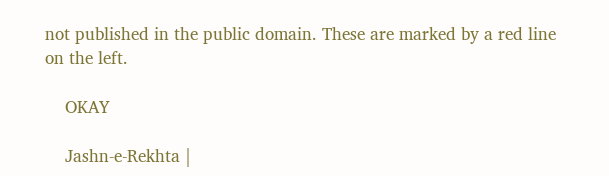not published in the public domain. These are marked by a red line on the left.

    OKAY

    Jashn-e-Rekhta |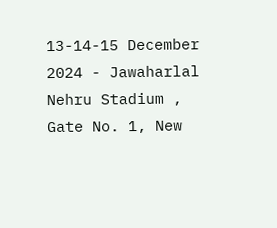13-14-15 December 2024 - Jawaharlal Nehru Stadium , Gate No. 1, New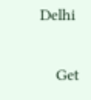Delhi

    Get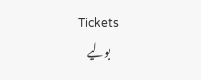Tickets
    بولیے